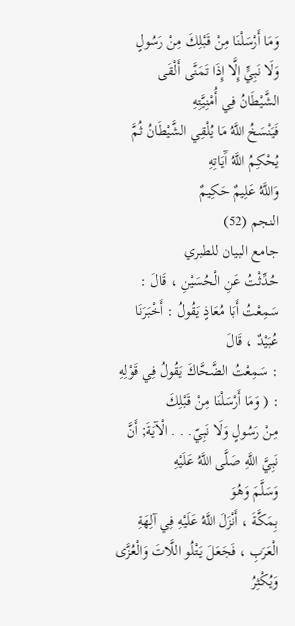وَمَا أَرْسَلْنَا مِنْ قَبْلِكَ مِنْ رَسُولٍ
وَلَا نَبِيٍّ إِلَّا إِذَا تَمَنَّى أَلْقَى الشَّيْطَانُ فِي أُمْنِيَّتِهِ
فَيَنْسَخُ اللَّهُ مَا يُلْقِي الشَّيْطَانُ ثُمَّ يُحْكِمُ اللَّهُ آَيَاتِهِ
وَاللَّهُ عَلِيمٌ حَكِيمٌ
النجم (52)
جامع البيان للطبري
حُدِّثْتُ عَنِ الْحُسَيْنِ ، قَالَ : سَمِعْتُ أَبَا مُعَاذٍ يَقُولُ : أَخْبَرَنَا عُبَيْدٌ ، قَالَ
: سَمِعْتُ الضَّحَّاكَ يَقُولُ فِي قَوْلِهِ : ( وَمَا أَرْسَلْنَا مِنْ قَبْلِكَ
مِنْ رَسُولٍ وَلَا نَبِيّ. . . الْآيَةَ; أَنَّ نَبِيَّ اللَّهِ صَلَّى اللَّهُ عَلَيْهِ
وَسَلَّمَ وَهُوَ
بِمَكَّةَ ، أَنْزَلَ اللَّهُ عَلَيْهِ فِي آلِهَةِ الْعَرَبِ ، فَجَعَلَ يَتْلُو اللَّاتَ وَالْعُزَّى وَيُكْثِرُ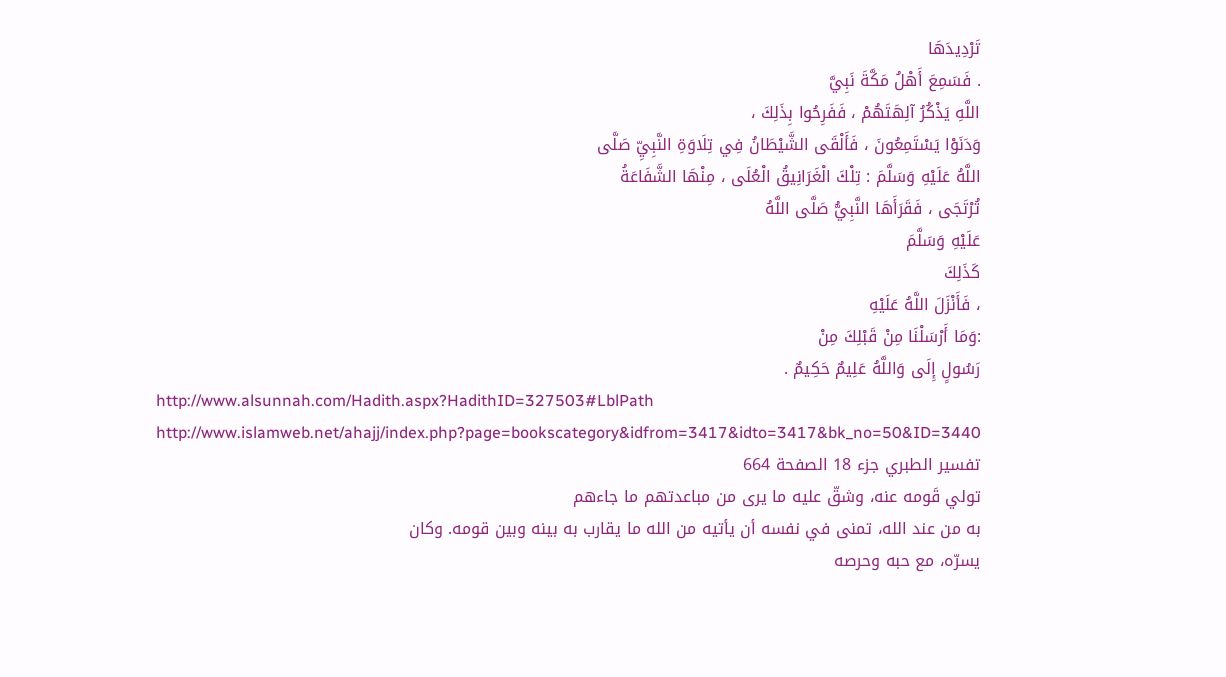تَرْدِيدَهَا
. فَسَمِعَ أَهْلُ مَكَّةَ نَبِيَّ
اللَّهِ يَذْكُرُ آلِهَتَهُمْ ، فَفَرِحُوا بِذَلِكَ ،
وَدَنَوْا يَسْتَمِعُونَ ، فَأَلْقَى الشَّيْطَانُ فِي تِلَاوَةِ النَّبِيِّ صَلَّى
اللَّهُ عَلَيْهِ وَسَلَّمَ : تِلْكَ الْغَرَانِيقُ الْعُلَى ، مِنْهَا الشَّفَاعَةُ
تُرْتَجَى ، فَقَرَأَهَا النَّبِيُّ صَلَّى اللَّهُ
عَلَيْهِ وَسَلَّمَ
كَذَلِكَ
، فَأَنْزَلَ اللَّهُ عَلَيْهِ
:وَمَا أَرْسَلْنَا مِنْ قَبْلِكَ مِنْ
رَسُولٍ إِلَى وَاللَّهُ عَلِيمٌ حَكِيمٌ .
http://www.alsunnah.com/Hadith.aspx?HadithID=327503#LblPath
http://www.islamweb.net/ahajj/index.php?page=bookscategory&idfrom=3417&idto=3417&bk_no=50&ID=3440
تفسير الطبري جزء 18 الصفحة 664
تولي قَومه عنه، وشقّ عليه ما يرى من مباعدتهم ما جاءهم
به من عند الله، تمنى في نفسه أن يأتيه من الله ما يقارب به بينه وبين قومه. وكان
يسرّه، مع حبه وحرصه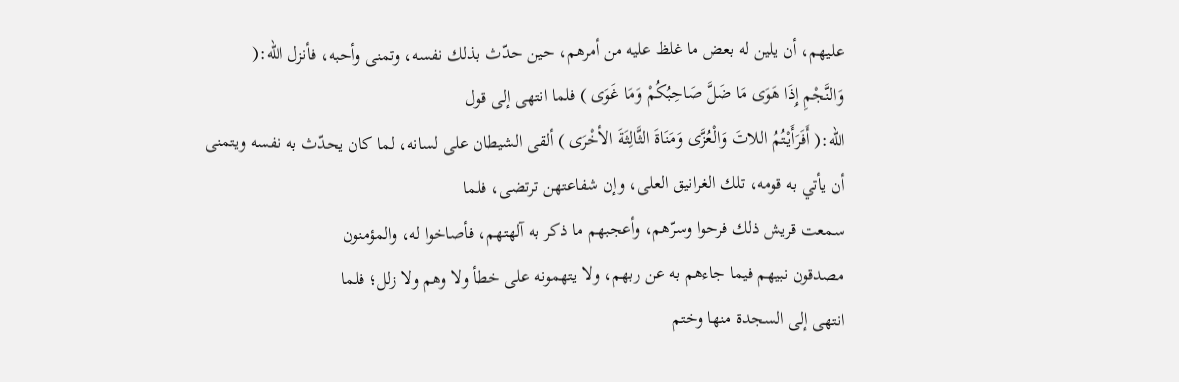عليهم، أن يلين له بعض ما غلظ عليه من أمرهم، حين حدّث بذلك نفسه، وتمنى وأحبه، فأنزل الله:(
وَالنَّجْمِ إِذَا هَوَى مَا ضَلَّ صَاحِبُكُمْ وَمَا غَوَى ) فلما انتهى إلى قول
الله:( أَفَرَأَيْتُمُ اللاتَ وَالْعُزَّى وَمَنَاةَ الثَّالِثَةَ الأخْرَى ) ألقى الشيطان على لسانه، لما كان يحدّث به نفسه ويتمنى
أن يأتي به قومه، تلك الغرانيق العلى، وإن شفاعتهن ترتضى، فلما
سمعت قريش ذلك فرحوا وسرّهم، وأعجبهم ما ذكر به آلهتهم، فأصاخوا له، والمؤمنون
مصدقون نبيهم فيما جاءهم به عن ربهم، ولا يتهمونه على خطأ ولا وهم ولا زلل؛ فلما
انتهى إلى السجدة منها وختم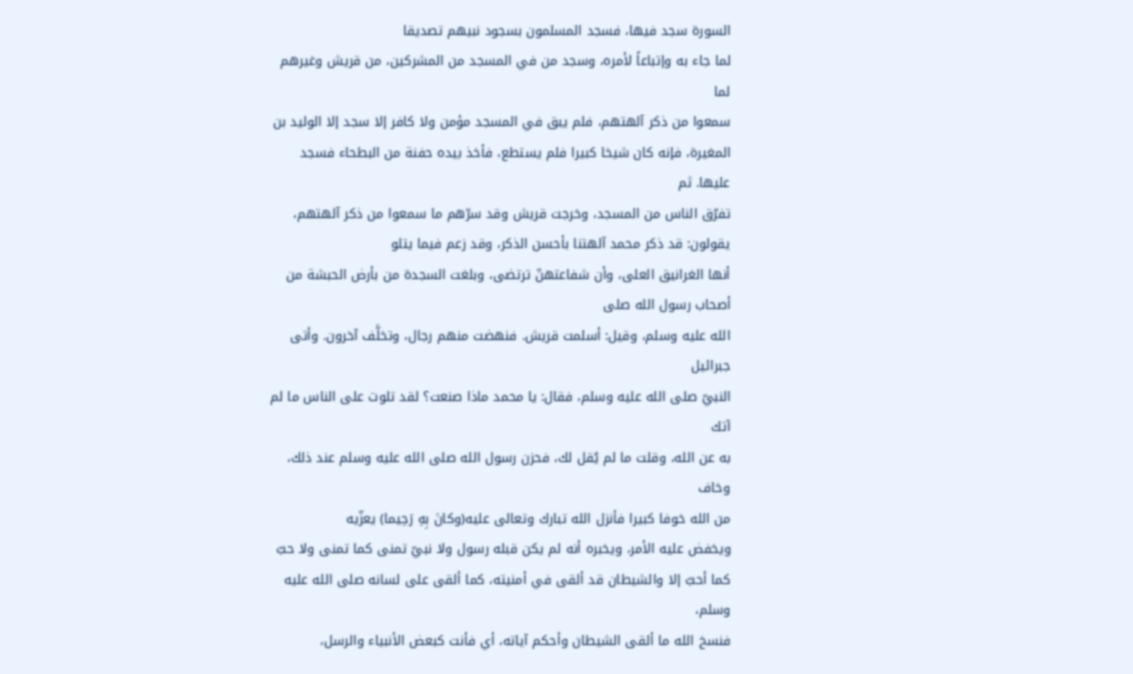السورة سجد فيها، فسجد المسلمون بسجود نبيهم تصديقا
لما جاء به وإتباعاً لأمره، وسجد من في المسجد من المشركين، من قريش وغيرهم لما
سمعوا من ذكر آلهتهم، فلم يبق في المسجد مؤمن ولا كافر إلا سجد إلا الوليد بن
المغيرة، فإنه كان شيخا كبيرا فلم يستطع، فأخذ بيده حفنة من البطحاء فسجد عليها. ثم
تفرّق الناس من المسجد، وخرجت قريش وقد سرّهم ما سمعوا من ذكر آلهتهم، يقولون: قد ذكر محمد آلهتنا بأحسن الذكر، وقد زعم فيما يتلو
أنها الغرانيق العلى، وأن شفاعتهنّ ترتضى، وبلغت السجدة من بأرض الحبشة من أصحاب رسول الله صلى
الله عليه وسلم، وقيل: أسلمت قريش. فنهضت منهم رجال، وتخلَّف آخرون. وأتى جبرائيل
النبيّ صلى الله عليه وسلم، فقال: يا محمد ماذا صنعت؟ لقد تلوت على الناس ما لم آتك
به عن الله، وقلت ما لم يُقل لك، فحزن رسول الله صلى الله عليه وسلم عند ذلك، وخاف
من الله خوفا كبيرا فأنزل الله تبارك وتعالى عليه(وكانَ بِهِ رَحِيما) يعزّيه
ويخفض عليه الأمر، ويخبره أنه لم يكن قبله رسول ولا نبيّ تمنى كما تمنى ولا حبّ
كما أحبّ إلا والشيطان قد ألقى في أمنيته، كما ألقى على لسانه صلى الله عليه وسلم،
فنسخ الله ما ألقى الشيطان وأحكم آياته، أي فأنت كبعض الأنبياء والرسل،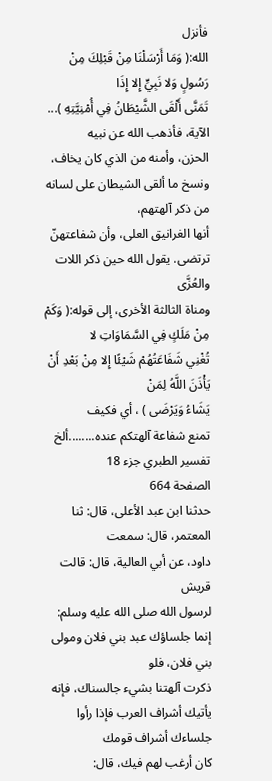فأنزل
الله:( وَمَا أَرْسَلْنَا مِنْ قَبْلِكَ مِنْ رَسُولٍ وَلا نَبِيٍّ إِلا إِذَا
تَمَنَّى أَلْقَى الشَّيْطَانُ فِي أُمْنِيَّتِهِ )... الآية، فأذهب الله عن نبيه
الحزن، وأمنه من الذي كان يخاف، ونسخ ما ألقى الشيطان على لسانه من ذكر آلهتهم،
أنها الغرانيق العلى، وأن شفاعتهنّ ترتضى. يقول الله حين ذكر اللات والعُزَّى
ومناة الثالثة الأخرى، إلى قوله:( وَكَمْ مِنْ مَلَكٍ فِي السَّمَاوَاتِ لا
تُغْنِي شَفَاعَتُهُمْ شَيْئًا إِلا مِنْ بَعْدِ أَنْ يَأْذَنَ اللَّهُ لِمَنْ
يَشَاءُ وَيَرْضَى ) ، أي فكيف
تمنع شفاعة آلهتكم عنده........ألخ
تفسير الطبري جزء 18
الصفحة 664
حدثنا ابن عبد الأعلى، قال: ثنا المعتمر، قال: سمعت
داود، عن أبي العالية، قال: قالت قريش
لرسول الله صلى الله عليه وسلم: إنما جلساؤك عبد بني فلان ومولى بني فلان، فلو
ذكرت آلهتنا بشيء جالسناك، فإنه يأتيك أشراف العرب فإذا رأوا جلساءك أشراف قومك
كان أرغب لهم فيك، قال: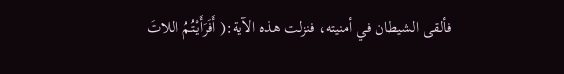فألقى الشيطان في أمنيته، فنزلت هذه الآية:( أَفَرَأَيْتُمُ اللاتَ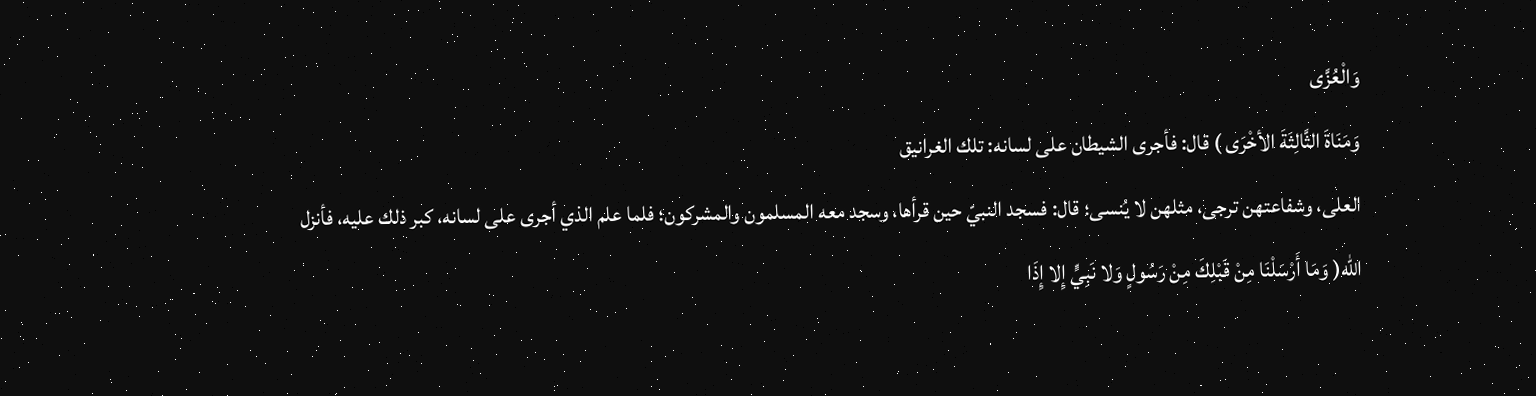وَالْعُزَّى
وَمَنَاةَ الثَّالِثَةَ الأخْرَى ) قال: فأجرى الشيطان على لسانه: تلك الغرانيق
العلى، وشفاعتهن ترجى، مثلهن لا يُنسى؛ قال: فسجد النبيّ حين قرأها، وسجد معه المسلمون والمشركون؛ فلما علم الذي أجرى على لسانه، كبر ذلك عليه، فأنزل
الله( وَمَا أَرْسَلْنَا مِنْ قَبْلِكَ مِنْ رَسُولٍ وَلا نَبِيٍّ إِلا إِذَا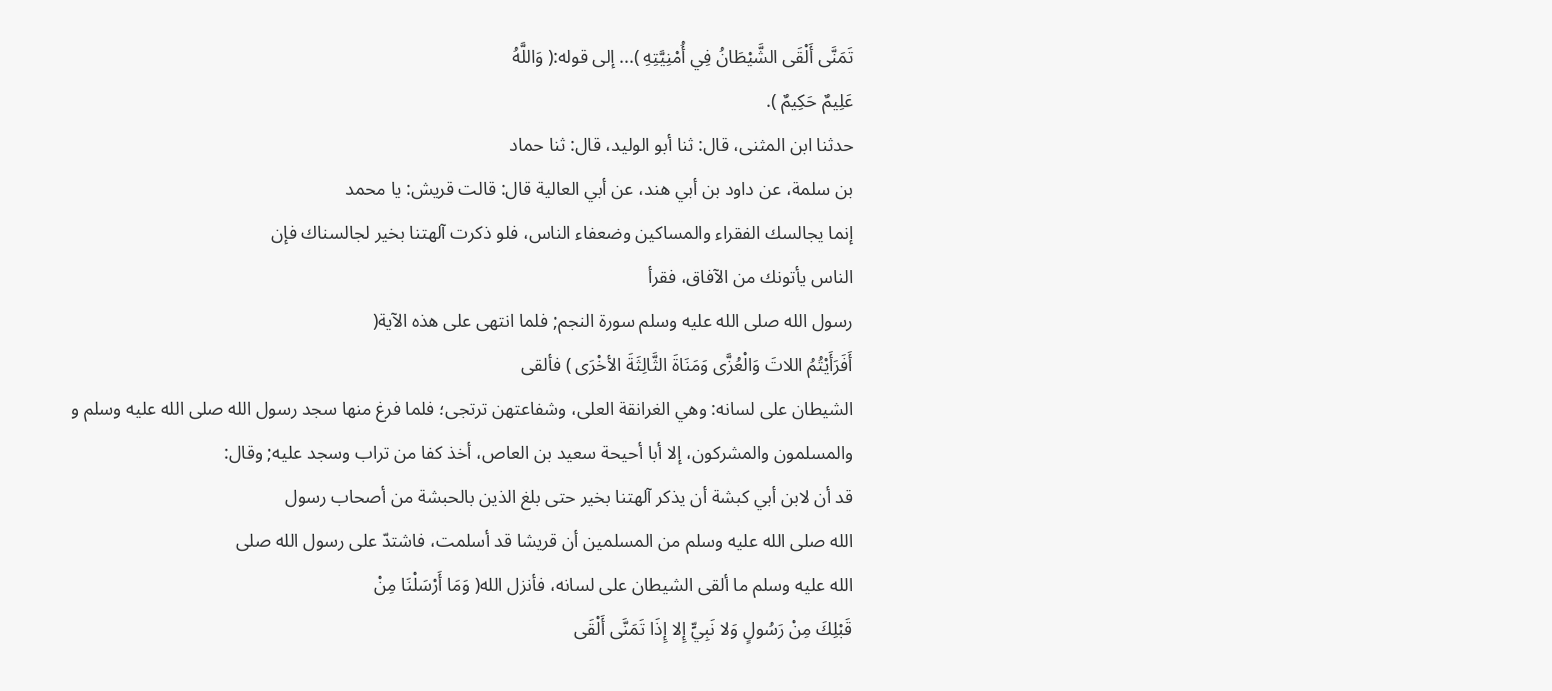تَمَنَّى أَلْقَى الشَّيْطَانُ فِي أُمْنِيَّتِهِ )... إلى قوله:( وَاللَّهُ
عَلِيمٌ حَكِيمٌ ).
حدثنا ابن المثنى، قال: ثنا أبو الوليد، قال: ثنا حماد
بن سلمة، عن داود بن أبي هند، عن أبي العالية قال: قالت قريش: يا محمد
إنما يجالسك الفقراء والمساكين وضعفاء الناس، فلو ذكرت آلهتنا بخير لجالسناك فإن
الناس يأتونك من الآفاق، فقرأ
رسول الله صلى الله عليه وسلم سورة النجم; فلما انتهى على هذه الآية(
أَفَرَأَيْتُمُ اللاتَ وَالْعُزَّى وَمَنَاةَ الثَّالِثَةَ الأخْرَى ) فألقى
الشيطان على لسانه: وهي الغرانقة العلى، وشفاعتهن ترتجى؛ فلما فرغ منها سجد رسول الله صلى الله عليه وسلم و
والمسلمون والمشركون، إلا أبا أحيحة سعيد بن العاص، أخذ كفا من تراب وسجد عليه; وقال:
قد أن لابن أبي كبشة أن يذكر آلهتنا بخير حتى بلغ الذين بالحبشة من أصحاب رسول
الله صلى الله عليه وسلم من المسلمين أن قريشا قد أسلمت، فاشتدّ على رسول الله صلى
الله عليه وسلم ما ألقى الشيطان على لسانه، فأنزل الله( وَمَا أَرْسَلْنَا مِنْ
قَبْلِكَ مِنْ رَسُولٍ وَلا نَبِيٍّ إِلا إِذَا تَمَنَّى أَلْقَى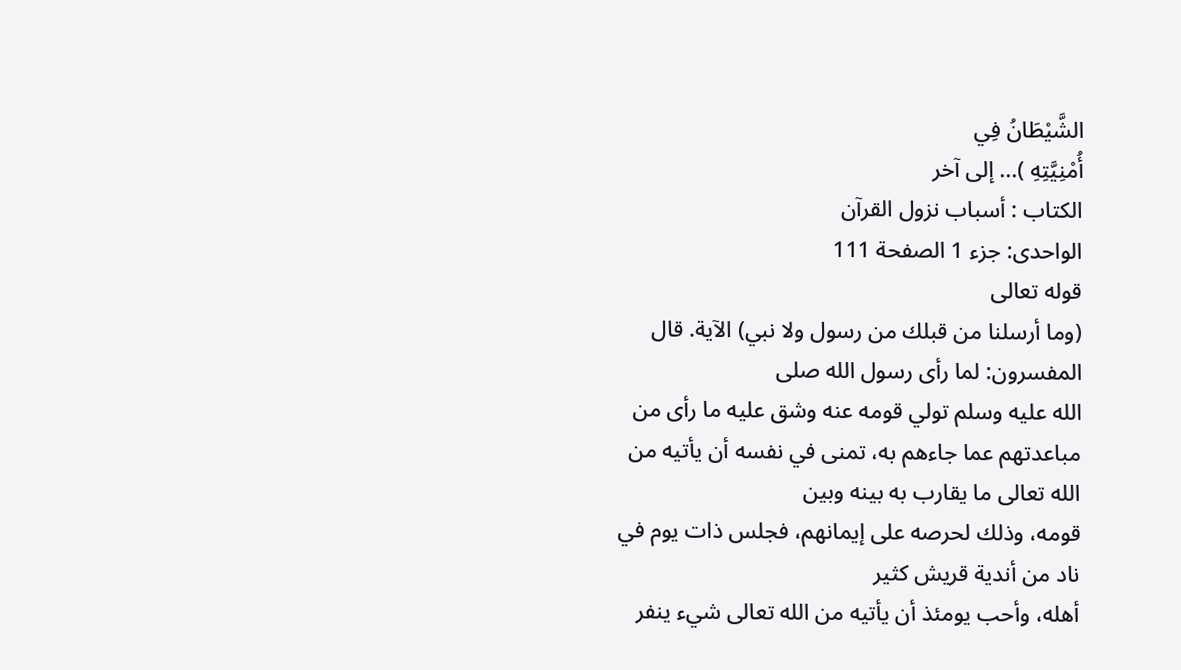الشَّيْطَانُ فِي
أُمْنِيَّتِهِ )... إلى آخر
الكتاب : أسباب نزول القرآن
الواحدى: جزء 1 الصفحة 111
قوله تعالى
(وما أرسلنا من قبلك من رسول ولا نبي) الآية. قال المفسرون: لما رأى رسول الله صلى
الله عليه وسلم تولي قومه عنه وشق عليه ما رأى من مباعدتهم عما جاءهم به، تمنى في نفسه أن يأتيه من الله تعالى ما يقارب به بينه وبين
قومه، وذلك لحرصه على إيمانهم، فجلس ذات يوم في ناد من أندية قريش كثير
أهله، وأحب يومئذ أن يأتيه من الله تعالى شيء ينفر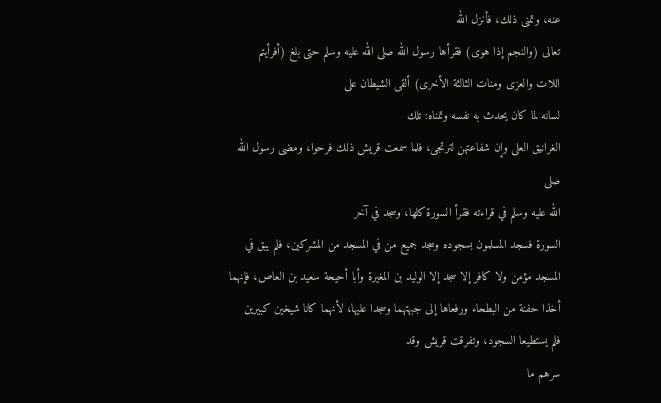عنه، وتمنى ذلك، فأنزل الله
تعالى (والنجم إذا هوى) فقرأها رسول الله صلى الله عليه وسلم حتى بلغ (أفرأيتم
اللات والعزى ومنات الثالثة الأخرى) ألقى الشيطان على
لسانه لما كان يحدث به نفسه وتمناه: تلك
الغرانيق العلى وإن شفاعتهن لترتجى، فلما سمعت قريش ذلك فرحوا، ومضى رسول الله صلى
الله عليه وسلم في قراءته فقرأ السورة كلها، وسجد في آخر
السورة فسجد المسلمون بسجوده وسجد جميع من في المسجد من المشركين، فلم يبق في
المسجد مؤمن ولا كافر إلا سجد إلا الوليد بن المغيرة وأبا أحيحة سعيد بن العاص، فإنهما
أخذا حفنة من البطحاء ورفعاها إلى جبهتهما وسجدا عليها، لأنهما كانا شيخين كبيرين
فلم يستطيعا السجود، وتفرقت قريش وقد
سرهم ما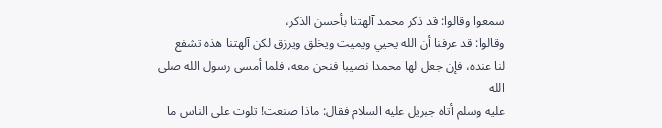سمعوا وقالوا: قد ذكر محمد آلهتنا بأحسن الذكر،
وقالوا: قد عرفنا أن الله يحيي ويميت ويخلق ويرزق لكن آلهتنا هذه تشفع
لنا عنده، فإن جعل لها محمدا نصيبا فنحن معه، فلما أمسى رسول الله صلى الله
عليه وسلم أتاه جبريل عليه السلام فقال: ماذا صنعت! تلوت على الناس ما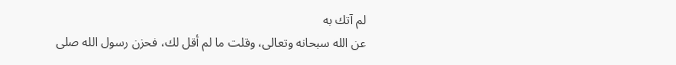لم آتك به
عن الله سبحانه وتعالى، وقلت ما لم أقل لك، فحزن رسول الله صلى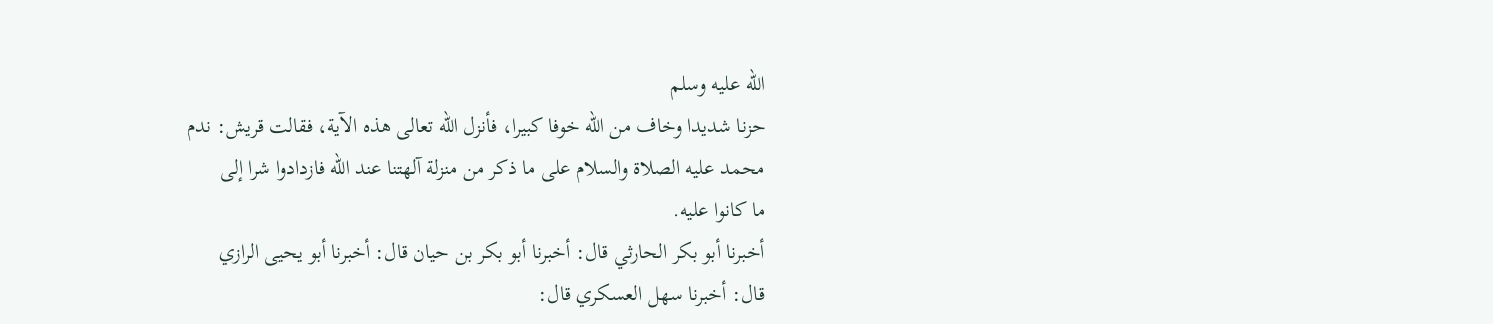الله عليه وسلم
حزنا شديدا وخاف من الله خوفا كبيرا، فأنزل الله تعالى هذه الآية، فقالت قريش: ندم
محمد عليه الصلاة والسلام على ما ذكر من منزلة آلهتنا عند الله فازدادوا شرا إلى
ما كانوا عليه.
أخبرنا أبو بكر الحارثي قال: أخبرنا أبو بكر بن حيان قال: أخبرنا أبو يحيى الرازي
قال: أخبرنا سهل العسكري قال: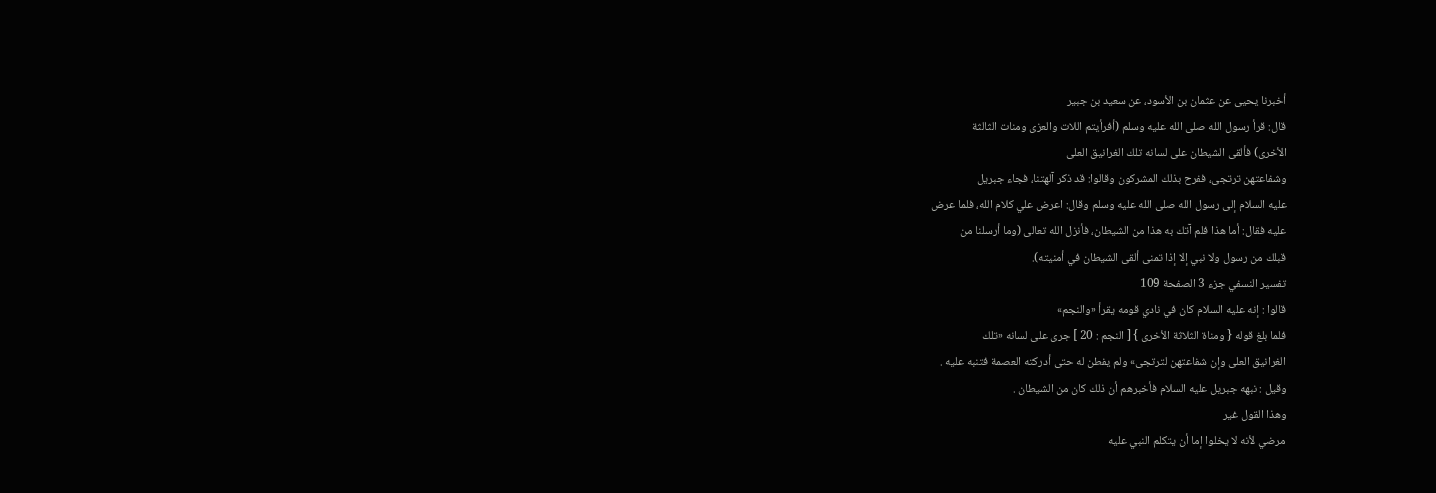أخبرنا يحيى عن عثمان بن الأسود، عن سعيد بن جبير
قال: قرأ رسول الله صلى الله عليه وسلم (أفرأيتم اللات والعزى ومنات الثالثة
الأخرى) فألقى الشيطان على لسانه تلك الغرانيق العلى
وشفاعتهن ترتجى، ففرح بذلك المشركون وقالوا: قد ذكر آلهتنا، فجاء جبريل
عليه السلام إلى رسول الله صلى الله عليه وسلم وقال: اعرض علي كلام الله، فلما عرض
عليه فقال: أما هذا فلم آتك به هذا من الشيطان، فأنزل الله تعالى (وما أرسلنا من
قبلك من رسول ولا نبي إلا إذا تمنى ألقى الشيطان في أمنيته).
تفسير النسفي جزء 3 الصفحة 109
قالوا : إنه عليه السلام كان في نادي قومه يقرأ «والنجم»
فلما بلغ قوله { ومناة الثلاثة الأخرى } [ النجم : 20 ] جرى على لسانه «تلك
الغرانيق العلى وإن شفاعتهن لترتجى» ولم يفطن له حتى أدركته العصمة فتنبه عليه .
وقيل : نبهه جبريل عليه السلام فأخبرهم أن ذلك كان من الشيطان .
وهذا القول غير
مرضي لأنه لا يخلوا إما أن يتكلم النبي عليه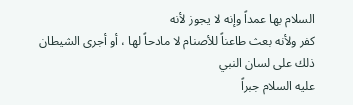السلام بها عمداً وإنه لا يجوز لأنه
كفر ولأنه بعث طاعناً للأصنام لا مادحاً لها ، أو أجرى الشيطان ذلك على لسان النبي
عليه السلام جبراً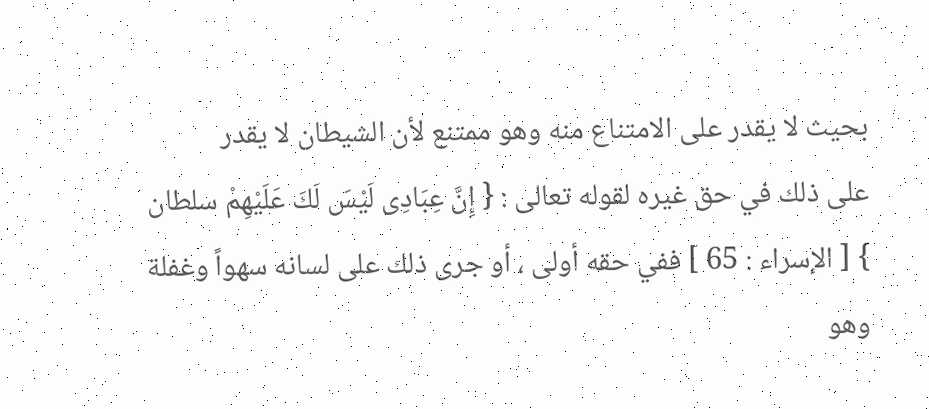بحيث لا يقدر على الامتناع منه وهو ممتنع لأن الشيطان لا يقدر
على ذلك في حق غيره لقوله تعالى : { إِنَّ عِبَادِى لَيْسَ لَكَ عَلَيْهِمْ سلطان
} [ الإسراء : 65 ] ففي حقه أولى ، أو جرى ذلك على لسانه سهواً وغفلة وهو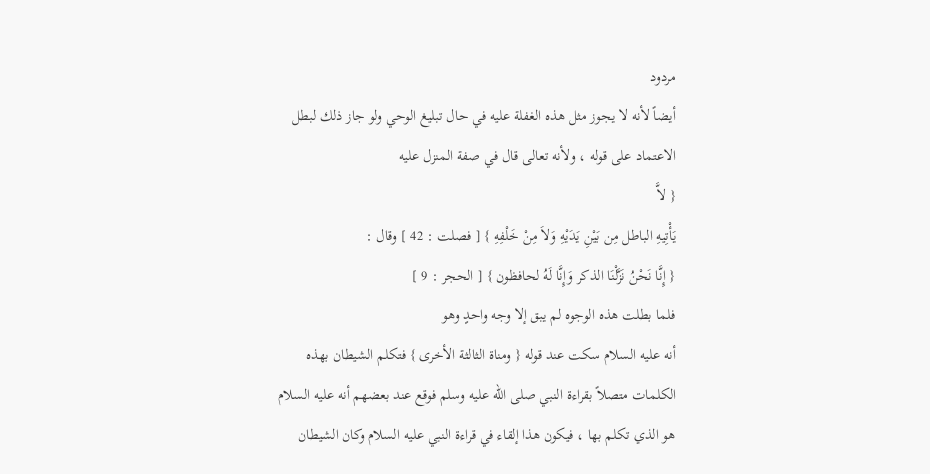مردود
أيضاً لأنه لا يجوز مثل هذه الغفلة عليه في حال تبليغ الوحي ولو جاز ذلك لبطل
الاعتماد على قوله ، ولأنه تعالى قال في صفة المنزل عليه
{ لاَّ
يَأْتِيهِ الباطل مِن بَيْنِ يَدَيْهِ وَلاَ مِنْ خَلْفِهِ } [ فصلت : 42 ] وقال :
{ إِنَّا نَحْنُ نَزَّلْنَا الذكر وَإِنَّا لَهُ لحافظون } [ الحجر : 9 ]
فلما بطلت هذه الوجوه لم يبق إلا وجه واحدٍ وهو
أنه عليه السلام سكت عند قوله { ومناة الثالثة الأخرى } فتكلم الشيطان بهذه
الكلمات متصلاً بقراءة النبي صلى الله عليه وسلم فوقع عند بعضهم أنه عليه السلام
هو الذي تكلم بها ، فيكون هذا إلقاء في قراءة النبي عليه السلام وكان الشيطان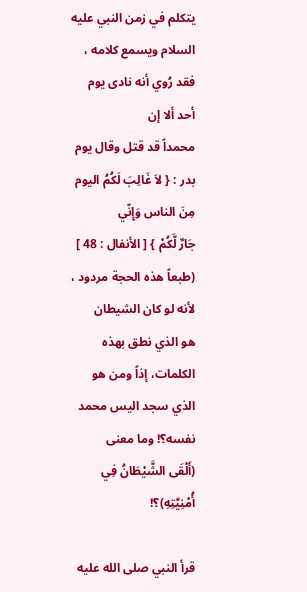يتكلم في زمن النبي عليه السلام ويسمع كلامه ، فقد رُوي أنه نادى يوم أحد ألا إن
محمداً قد قتل وقال يوم بدر : { لاَ غَالِبَ لَكُمُ اليوم مِنَ الناس وَإِنّي
جَارٌ لَّكُمْ } [ الأنفال : 48 ]
(طبعاً هذه الحجة مردود ، لأنه لو كان الشيطان
هو الذي نطق بهذه الكلمات، إذاً ومن هو الذي سجد اليس محمد نفسه؟! وما معنى
(أَلْقَى الشَّيْطَانُ فِي أُمْنِيَّتِهِ)؟!

قرأ النبي صلى الله عليه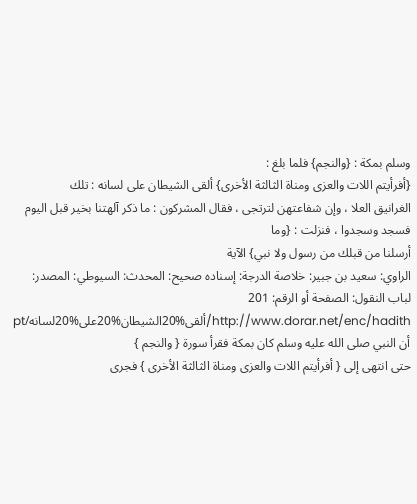وسلم بمكة : {والنجم} فلما بلغ :
{أفرأيتم اللات والعزى ومناة الثالثة الأخرى} ألقى الشيطان على لسانه : تلك
الغرانيق العلا ، وإن شفاعتهن لترتجى ، فقال المشركون : ما ذكر آلهتنا بخير قبل اليوم فسجد وسجدوا ، فنزلت : {وما
أرسلنا من قبلك من رسول ولا نبي} الآية
الراوي: سعيد بن جبير: خلاصة الدرجة: إسناده صحيح: المحدث: السيوطي: المصدر:
لباب النقول: الصفحة أو الرقم: 201
http://www.dorar.net/enc/hadith/ألقى%20الشيطان%20على%20لسانه/pt
أن النبي صلى الله عليه وسلم كان بمكة فقرأ سورة { والنجم }
حتى انتهى إلى { أفرأيتم اللات والعزى ومناة الثالثة الأخرى } فجرى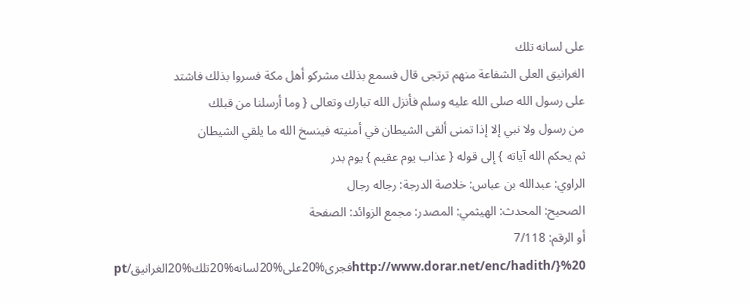على لسانه تلك
الغرانيق العلى الشفاعة منهم ترتجى قال فسمع بذلك مشركو أهل مكة فسروا بذلك فاشتد
على رسول الله صلى الله عليه وسلم فأنزل الله تبارك وتعالى { وما أرسلنا من قبلك
من رسول ولا نبي إلا إذا تمنى ألقى الشيطان في أمنيته فينسخ الله ما يلقي الشيطان
ثم يحكم الله آياته } إلى قوله { عذاب يوم عقيم } يوم بدر
الراوي: عبدالله بن عباس: خلاصة الدرجة: رجاله رجال
الصحيح: المحدث: الهيثمي: المصدر: مجمع الزوائد: الصفحة
أو الرقم: 7/118
http://www.dorar.net/enc/hadith/}%20فجرى%20على%20لسانه%20تلك%20الغرانيق/pt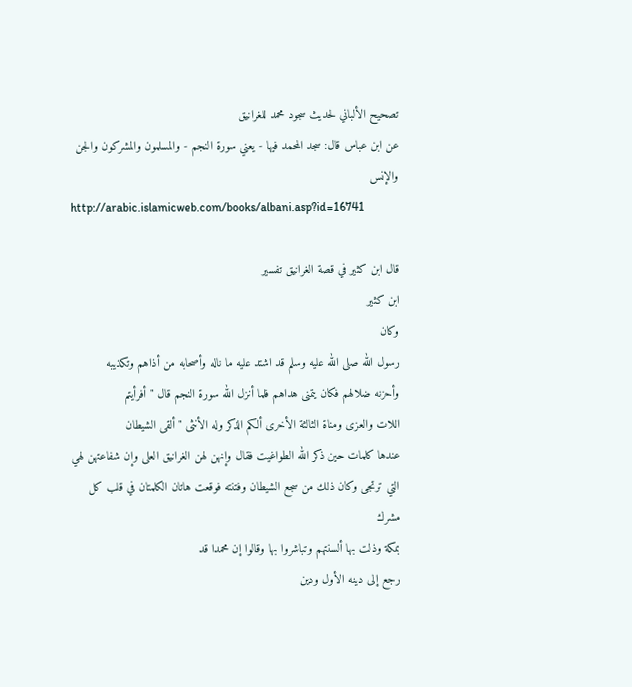تصحيح الألباني لحديث سجود محمد للغرانيق
عن ابن عباس قال: سجد المحمد فيها - يعني سورة النجم - والمسلمون والمشركون والجن والإنس
http://arabic.islamicweb.com/books/albani.asp?id=16741

قال ابن كثير في قصة الغرانيق تفسير
ابن كثير
وكان
رسول الله صلى الله عليه وسلم قد اشتد عليه ما ناله وأصحابه من أذاهم وتكذيبه
وأحزنه ضلالهم فكان يتمنى هداهم فلما أنزل الله سورة النجم قال " أفرأيتم
اللات والعزى ومناة الثالثة الأخرى ألكم الذكر وله الأنثى " ألقى الشيطان
عندها كلمات حين ذكر الله الطواغيت فقال وإنهن لهن الغرانيق العلى وإن شفاعتهن لهي
التي ترتجى وكان ذلك من سجع الشيطان وفتنته فوقعت هاتان الكلمتان في قلب كل مشرك
بمكة وذلت بها ألسنتهم وتباشروا بها وقالوا إن محمدا قد
رجع إلى دينه الأول ودين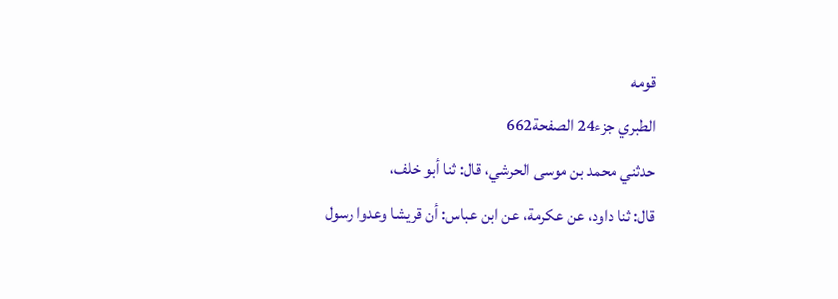قومه
الطبري جزء24 الصفحة662
حدثني محمد بن موسى الحرشي، قال: ثنا أبو خلف،
قال: ثنا داود، عن عكرمة، عن ابن عباس: أن قريشا وعدوا رسول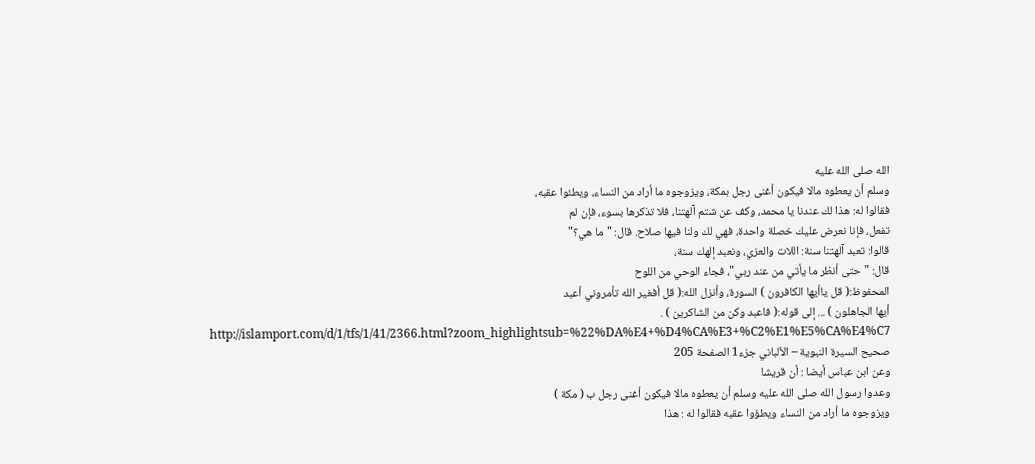الله صلى الله عليه
وسلم أن يعطوه مالا فيكون أغنى رجل بمكة، ويزوجوه ما أراد من النساء، ويطئوا عقبه،
فقالوا له: هذا لك عندنا يا محمد، وكف عن شتم آلهتنا، فلا تذكرها بسوء، فإن لم
تفعل، فإنا نعرض عليك خصلة واحدة، فهي لك ولنا فيها صلاح. قال: "ما هي؟"
قالوا: تعبد آلهتنا سنة: اللات والعزي، ونعبد إلهك سنة،
قال: "حتى أنظر ما يأتي من عند ربي"، فجاء الوحي من اللوح
المحفوظ:( قل ياأيها الكافرون ) السورة، وأنزل الله:( قل أفغير الله تأمروني أعبد
أيها الجاهلون ) ... إلى قوله:( فاعبد وكن من الشاكرين ) .
http://islamport.com/d/1/tfs/1/41/2366.html?zoom_highlightsub=%22%DA%E4+%D4%CA%E3+%C2%E1%E5%CA%E4%C7
صحيح السيرة النبوية – الألباني جزء1 الصفحة 205
وعن ابن عباس أيضا : أن قريشا
وعدوا رسول الله صلى الله عليه وسلم أن يعطوه مالا فيكون أغنى رجل ب ( مكة )
ويزوجوه ما أراد من النساء ويطؤوا عقبه فقالوا له : هذا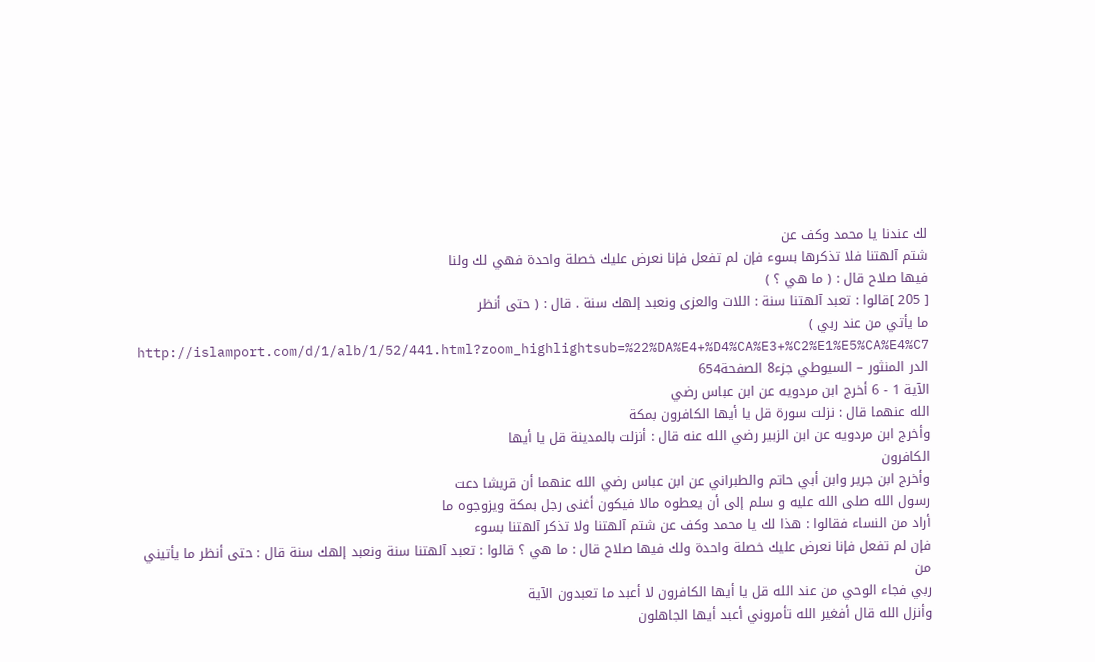لك عندنا يا محمد وكف عن
شتم آلهتنا فلا تذكرها بسوء فإن لم تفعل فإنا نعرض عليك خصلة واحدة فهي لك ولنا
فيها صلاح قال : ( ما هي ؟ )
[ 205 ]قالوا : تعبد آلهتنا سنة : اللات والعزى ونعبد إلهك سنة . قال : ( حتى أنظر
ما يأتي من عند ربي )
http://islamport.com/d/1/alb/1/52/441.html?zoom_highlightsub=%22%DA%E4+%D4%CA%E3+%C2%E1%E5%CA%E4%C7
الدر المنثور – السيوطي جزء8 الصفحة654
الآية 1 - 6 أخرج ابن مردويه عن ابن عباس رضي
الله عنهما قال : نزلت سورة قل يا أيها الكافرون بمكة
وأخرج ابن مردويه عن ابن الزبير رضي الله عنه قال : أنزلت بالمدينة قل يا أيها
الكافرون
وأخرج ابن جرير وابن أبي حاتم والطبراني عن ابن عباس رضي الله عنهما أن قريشا دعت
رسول الله صلى الله عليه و سلم إلى أن يعطوه مالا فيكون أغنى رجل بمكة ويزوجوه ما
أراد من النساء فقالوا : هذا لك يا محمد وكف عن شتم آلهتنا ولا تذكر آلهتنا بسوء
فإن لم تفعل فإنا نعرض عليك خصلة واحدة ولك فيها صلاح قال : ما هي ؟ قالوا : تعبد آلهتنا سنة ونعبد إلهك سنة قال : حتى أنظر ما يأتيني من
ربي فجاء الوحي من عند الله قل يا أيها الكافرون لا أعبد ما تعبدون الآية
وأنزل الله قال أفغير الله تأمروني أعبد أيها الجاهلون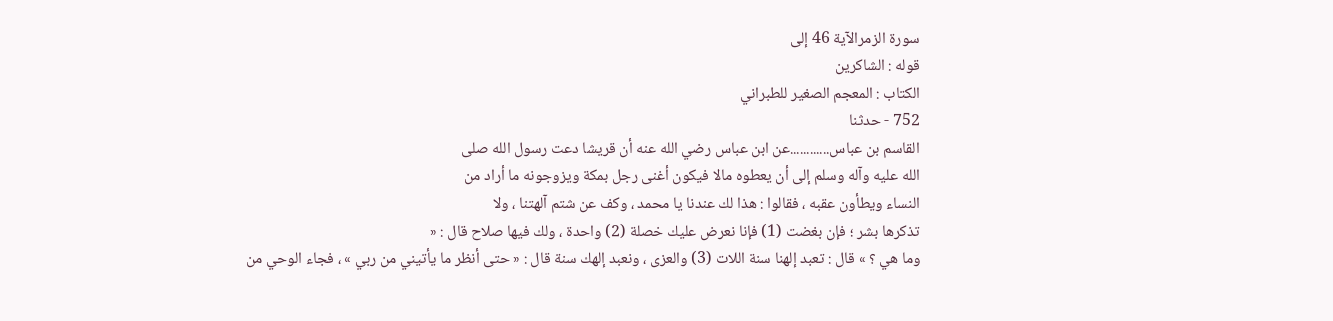سورة الزمرالآية 46 إلى
قوله : الشاكرين
الكتاب : المعجم الصغير للطبراني
752 - حدثنا
القاسم بن عباس............عن ابن عباس رضي الله عنه أن قريشا دعت رسول الله صلى
الله عليه وآله وسلم إلى أن يعطوه مالا فيكون أغنى رجل بمكة ويزوجونه ما أراد من
النساء ويطأون عقبه ، فقالوا : هذا لك عندنا يا محمد ، وكف عن شتم آلهتنا ، ولا
تذكرها بشر ؛ فإن بغضت (1) فإنا نعرض عليك خصلة (2) واحدة ، ولك فيها صلاح قال : «
وما هي ؟ » قال : تعبد إلهنا سنة اللات (3) والعزى ، ونعبد إلهك سنة قال : « حتى أنظر ما يأتيني من ربي » ، فجاء الوحي من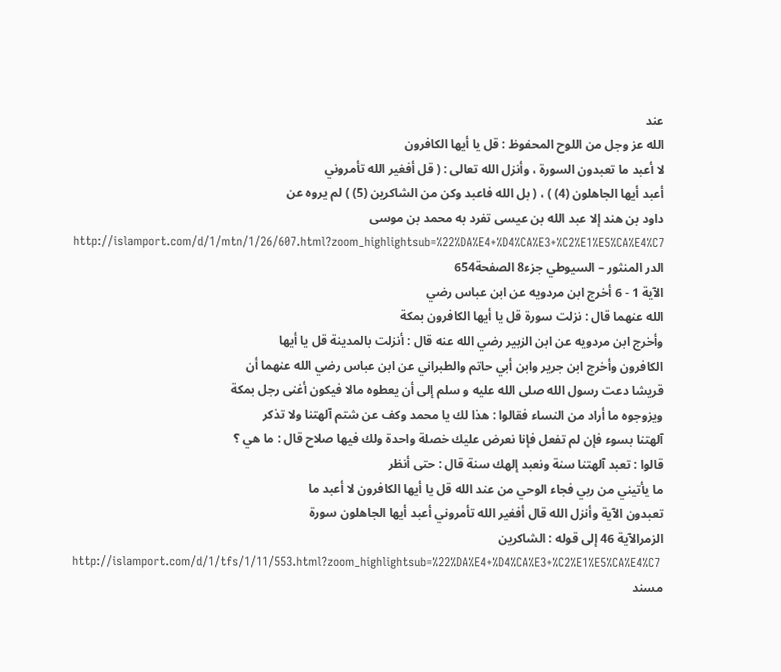عند
الله عز وجل من اللوح المحفوظ : قل يا أيها الكافرون
لا أعبد ما تعبدون السورة ، وأنزل الله تعالى : ( قل أفغير الله تأمروني
أعبد أيها الجاهلون (4) ) ، ( بل الله فاعبد وكن من الشاكرين (5) ) لم يروه عن
داود بن هند إلا عبد الله بن عيسى تفرد به محمد بن موسى
http://islamport.com/d/1/mtn/1/26/607.html?zoom_highlightsub=%22%DA%E4+%D4%CA%E3+%C2%E1%E5%CA%E4%C7
الدر المنثور – السيوطي جزء8 الصفحة654
الآية 1 - 6 أخرج ابن مردويه عن ابن عباس رضي
الله عنهما قال : نزلت سورة قل يا أيها الكافرون بمكة
وأخرج ابن مردويه عن ابن الزبير رضي الله عنه قال : أنزلت بالمدينة قل يا أيها
الكافرون وأخرج ابن جرير وابن أبي حاتم والطبراني عن ابن عباس رضي الله عنهما أن
قريشا دعت رسول الله صلى الله عليه و سلم إلى أن يعطوه مالا فيكون أغنى رجل بمكة
ويزوجوه ما أراد من النساء فقالوا : هذا لك يا محمد وكف عن شتم آلهتنا ولا تذكر
آلهتنا بسوء فإن لم تفعل فإنا نعرض عليك خصلة واحدة ولك فيها صلاح قال : ما هي ؟
قالوا : تعبد آلهتنا سنة ونعبد إلهك سنة قال : حتى أنظر
ما يأتيني من ربي فجاء الوحي من عند الله قل يا أيها الكافرون لا أعبد ما
تعبدون الآية وأنزل الله قال أفغير الله تأمروني أعبد أيها الجاهلون سورة
الزمرالآية 46 إلى قوله : الشاكرين
http://islamport.com/d/1/tfs/1/11/553.html?zoom_highlightsub=%22%DA%E4+%D4%CA%E3+%C2%E1%E5%CA%E4%C7
مسند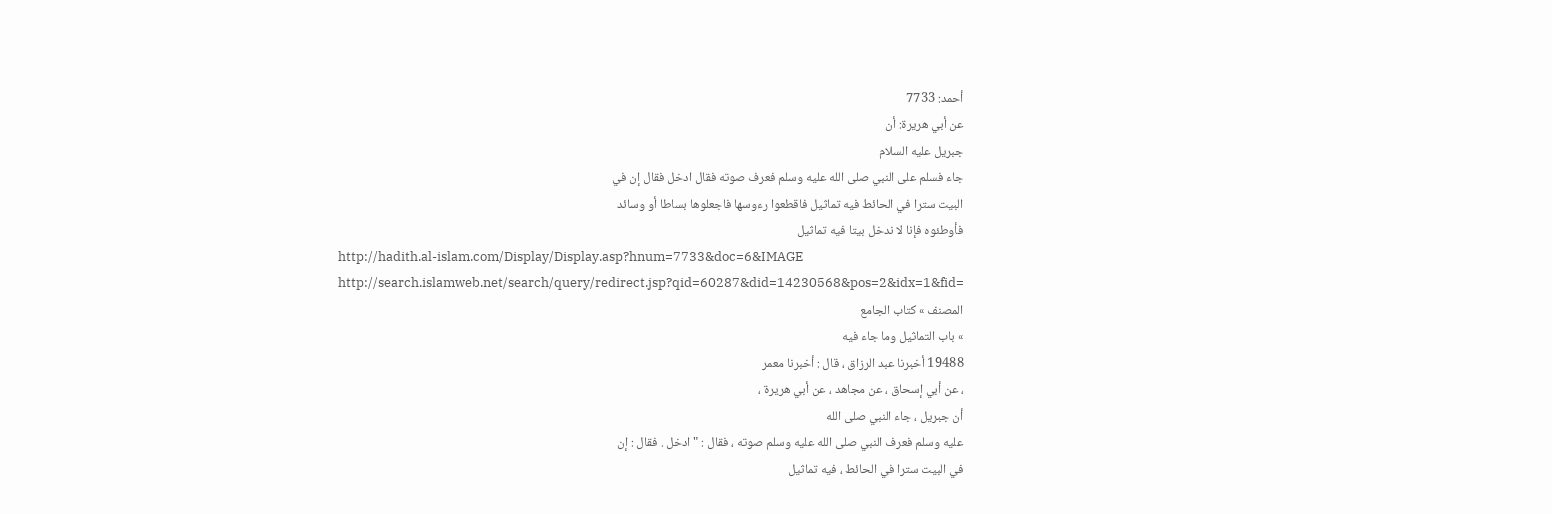أحمد: 7733
عن أبي هريرة: أن
جبريل عليه السلام
جاء فسلم على النبي صلى الله عليه وسلم فعرف صوته فقال ادخل فقال إن في
البيت سترا في الحائط فيه تماثيل فاقطعوا رءوسها فاجعلوها بساطا أو وسائد
فأوطئوه فإنا لا ندخل بيتا فيه تماثيل
http://hadith.al-islam.com/Display/Display.asp?hnum=7733&doc=6&IMAGE
http://search.islamweb.net/search/query/redirect.jsp?qid=60287&did=14230568&pos=2&idx=1&fid=
المصنف » كتاب الجامع
» باب التماثيل وما جاء فيه
19488 أخبرنا عبد الرزاق ، قال : أخبرنا معمر
، عن أبي إسحاق ، عن مجاهد ، عن أبي هريرة ،
أن جبريل ، جاء النبي صلى الله
عليه وسلم فعرف النبي صلى الله عليه وسلم صوته ، فقال : " ادخل . فقال : إن
في البيت سترا في الحائط ، فيه تماثيل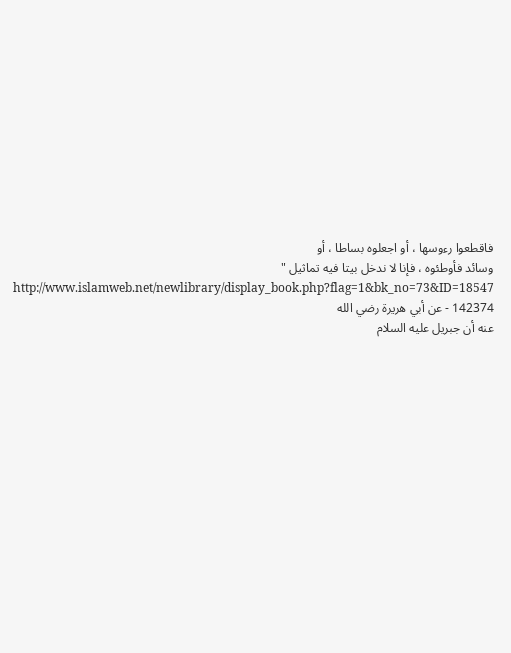فاقطعوا رءوسها ، أو اجعلوه بساطا ، أو
وسائد فأوطئوه ، فإنا لا ندخل بيتا فيه تماثيل "
http://www.islamweb.net/newlibrary/display_book.php?flag=1&bk_no=73&ID=18547
142374 - عن أبي هريرة رضي الله
عنه أن جبريل عليه السلام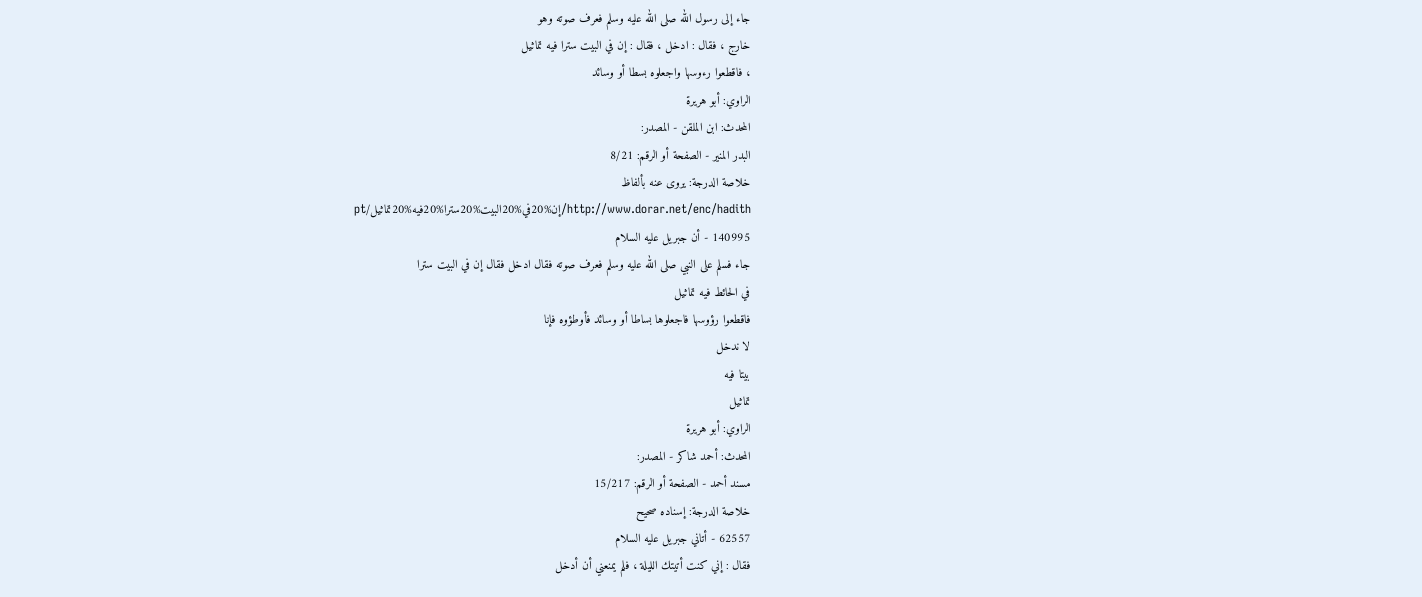جاء إلى رسول الله صلى الله عليه وسلم فعرف صوته وهو
خارج ، فقال : ادخل ، فقال : إن في البيت سترا فيه تماثيل
، فاقطعوا رءوسها واجعلوه بسطا أو وسائد
الراوي: أبو هريرة
المحدث: ابن الملقن - المصدر:
البدر المنير - الصفحة أو الرقم: 8/21
خلاصة الدرجة: يروى عنه بألفاظ
http://www.dorar.net/enc/hadith/إن%20في%20البيت%20سترا%20فيه%20تماثيل/pt
140995 - أن جبريل عليه السلام
جاء فسلم على النبي صلى الله عليه وسلم فعرف صوته فقال ادخل فقال إن في البيت سترا
في الحائط فيه تماثيل
فاقطعوا رؤوسها فاجعلوها بساطا أو وسائد فأوطؤوه فإنا
لا ندخل
بيتا فيه
تماثيل
الراوي: أبو هريرة
المحدث: أحمد شاكر - المصدر:
مسند أحمد - الصفحة أو الرقم: 15/217
خلاصة الدرجة: إسناده صحيح
62557 - أتاني جبريل عليه السلام
فقال : إني كنت أتيتك الليلة ، فلم يمنعني أن أدخل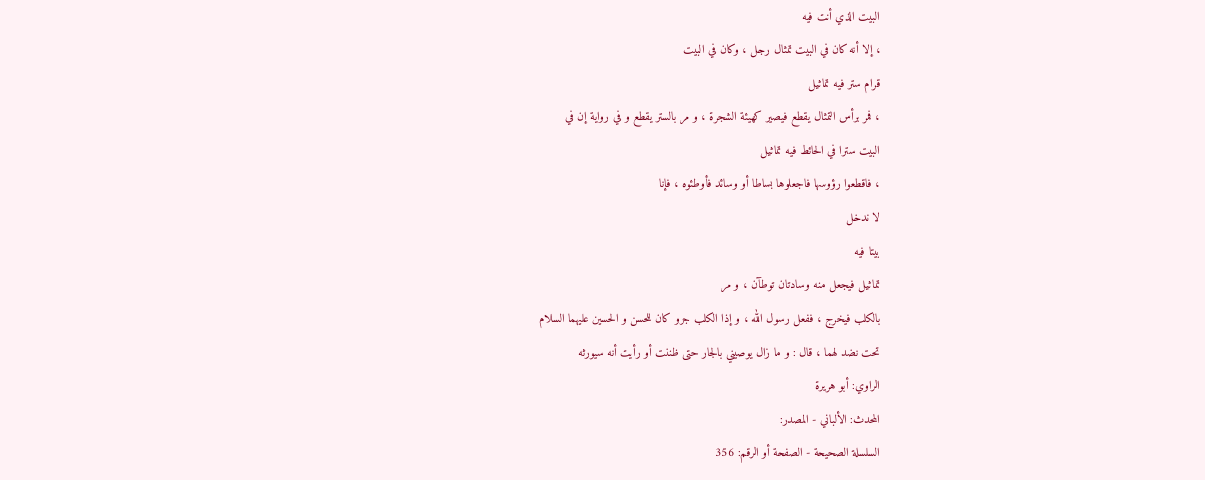البيت الذي أنت فيه
، إلا أنه كان في البيت تمثال رجل ، وكان في البيت
قرام ستر فيه تماثيل
، فمر برأس التمثال يقطع فيصير كهيئة الشجرة ، و مر بالستر يقطع و في رواية إن في
البيت سترا في الحائط فيه تماثيل
، فاقطعوا رؤوسها فاجعلوها بساطا أو وسائد فأوطئوه ، فإنا
لا ندخل
بيتا فيه
تماثيل فيجعل منه وسادتان توطآن ، و مر
بالكلب فيخرج ، ففعل رسول الله ، و إذا الكلب جرو كان للحسن و الحسين عليهما السلام
تحت نضد لهما ، قال : و ما زال يوصيني بالجار حتى ظننت أو رأيت أنه سيورثه
الراوي: أبو هريرة
المحدث: الألباني - المصدر:
السلسلة الصحيحة - الصفحة أو الرقم: 356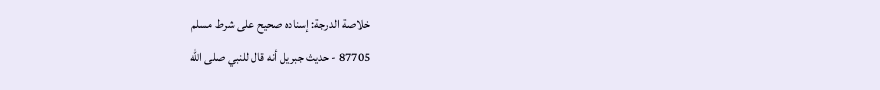خلاصة الدرجة: إسناده صحيح على شرط مسلم
87705 - حديث جبريل أنه قال للنبي صلى الله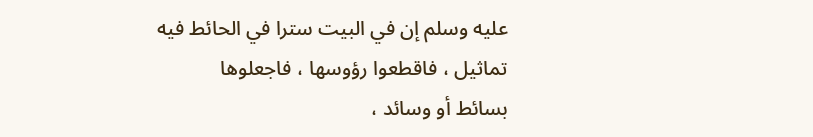عليه وسلم إن في البيت سترا في الحائط فيه
تماثيل ، فاقطعوا رؤوسها ، فاجعلوها
بسائط أو وسائد ،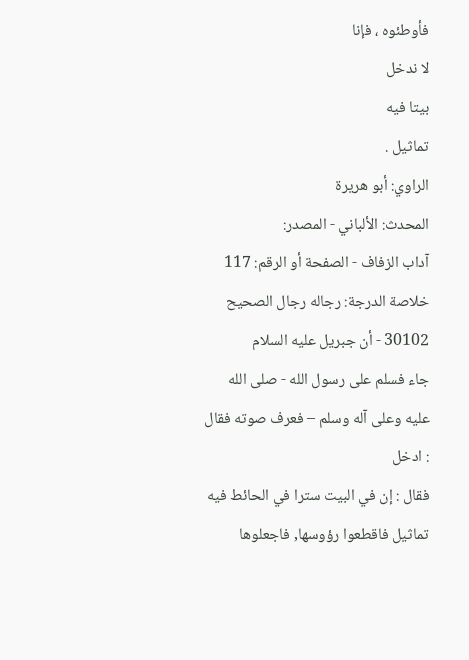فأوطئوه ، فإنا
لا ندخل
بيتا فيه
تماثيل .
الراوي: أبو هريرة
المحدث: الألباني - المصدر:
آداب الزفاف - الصفحة أو الرقم: 117
خلاصة الدرجة: رجاله رجال الصحيح
30102 - أن جبريل عليه السلام
جاء فسلم على رسول الله - صلى الله عليه وعلى آله وسلم – فعرف صوته فقال : ادخل
فقال : إن في البيت سترا في الحائط فيه
تماثيل فاقطعوا رؤوسها, فاجعلوها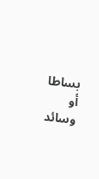بساطا
أو وسائد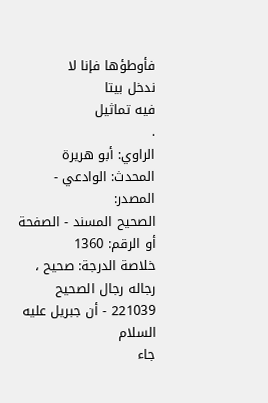فأوطؤها فإنا لا
ندخل بيتا
فيه تماثيل
.
الراوي: أبو هريرة
المحدث: الوادعي - المصدر:
الصحيح المسند - الصفحة أو الرقم: 1360
خلاصة الدرجة: صحيح ، رجاله رجال الصحيح
221039 - أن جبريل عليه السلام
جاء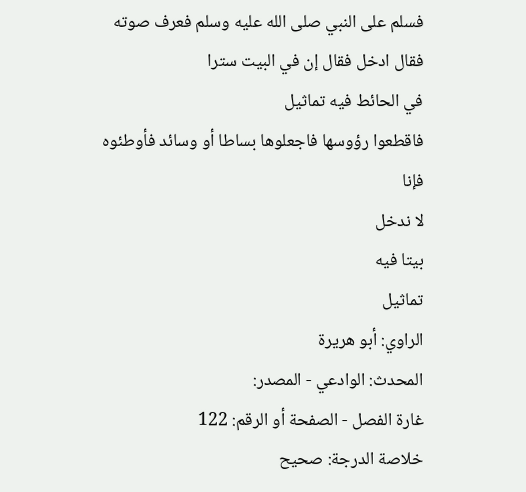فسلم على النبي صلى الله عليه وسلم فعرف صوته فقال ادخل فقال إن في البيت سترا
في الحائط فيه تماثيل
فاقطعوا رؤوسها فاجعلوها بساطا أو وسائد فأوطئوه فإنا
لا ندخل
بيتا فيه
تماثيل
الراوي: أبو هريرة
المحدث: الوادعي - المصدر:
غارة الفصل - الصفحة أو الرقم: 122
خلاصة الدرجة: صحيح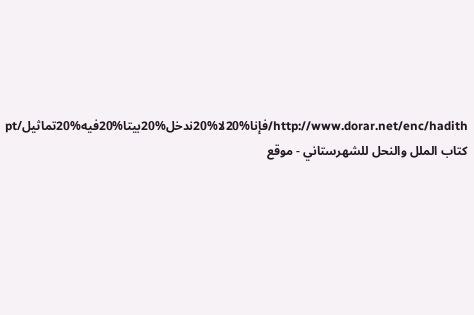http://www.dorar.net/enc/hadith/فإنا%20لا%20ندخل%20بيتا%20فيه%20تماثيل/pt
كتاب الملل والنحل للشهرستاني - موقع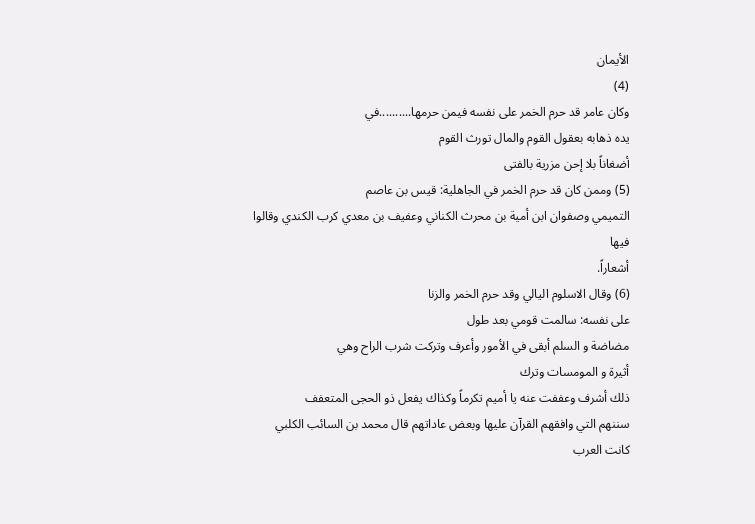الأيمان
(4)
وكان عامر قد حرم الخمر على نفسه فيمن حرمها..........في
يده ذهابه بعقول القوم والمال تورث القوم
أضغاناً بلا إحن مزرية بالفتى
(5) وممن كان قد حرم الخمر في الجاهلية: قيس بن عاصم
التميمي وصفوان ابن أمية بن محرث الكناني وعفيف بن معدي كرب الكندي وقالوا فيها
أشعاراً.
(6) وقال الاسلوم اليالي وقد حرم الخمر والزنا
على نفسه: سالمت قومي بعد طول
مضاضة و السلم أبقى في الأمور وأعرف وتركت شرب الراح وهي
أثيرة و المومسات وترك
ذلك أشرف وعففت عنه يا أميم تكرماً وكذاك يفعل ذو الحجى المتعفف
سننهم التي وافقهم القرآن عليها وبعض عاداتهم قال محمد بن السائب الكلبي
كانت العرب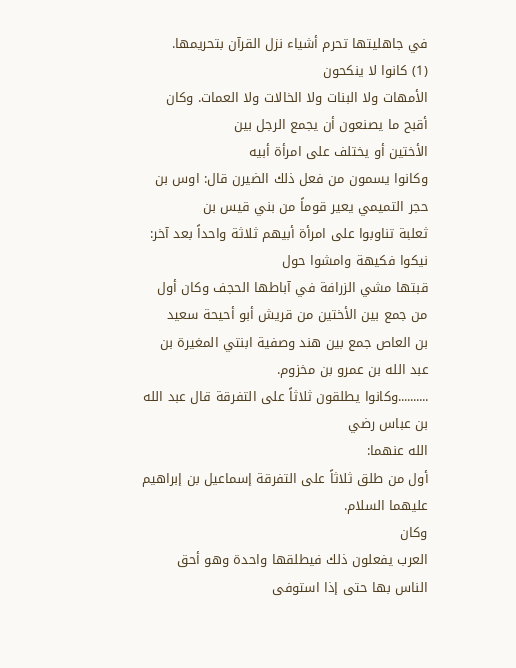في جاهليتها تحرم أشياء نزل القرآن بتحريمها.
(1) كانوا لا ينكحون
الأمهات ولا البنات ولا الخالات ولا العمات. وكان أقبح ما يصنعون أن يجمع الرجل بين
الأختين أو يختلف على امرأة أبيه
وكانوا يسمون من فعل ذلك الضيرن قال: اوس بن حجر التميمي يعير قوماً من بني قيس بن
ثعلبة تناوبوا على امرأة أبيهم ثلاثة واحداً بعد آخر: نيكوا فكيهة وامشوا حول
قبتها مشي الزرافة في آباطها الحجف وكان أول من جمع بين الأختين من قريش أبو أحيحة سعيد
بن العاص جمع بين هند وصفية ابنتي المغيرة بن عبد الله بن عمرو بن مخزوم.
..........وكانوا يطلقون ثلاثاً على التفرقة قال عبد الله بن عباس رضي
الله عنهما:
أول من طلق ثلاثاً على التفرقة إسماعيل بن إبراهيم عليهما السلام.
وكان
العرب يفعلون ذلك فيطلقها واحدة وهو أحق الناس بها حتى إذا استوفى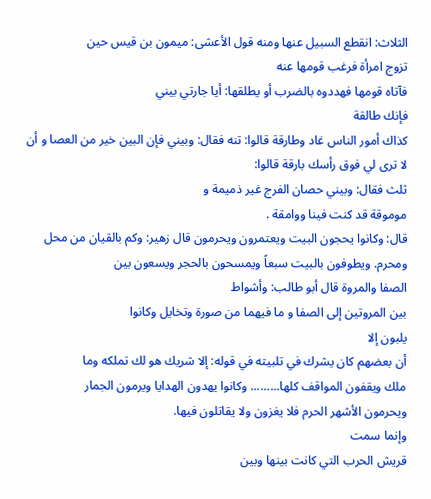الثلاث: انقطع السبيل عنها ومنه قول الأعشى: ميمون بن قيس حين
تزوج امرأة فرغب قومها عنه
فآتاه قومها فهددوه بالضرب أو يطلقها: أيا جارتي بيني
فإنك طالقة
كذاك أمور الناس غاد وطارقة قالوا: تنه فقال: وبيني فإن البين خير من العصا و أن لا ترى لي فوق رأسك بارقة قالوا:
ثلث فقال: وبيني حصان الفرج غير ذميمة و
موموقة قد كنت فينا ووامقة .
قال: وكانوا يحجون البيت ويعتمرون ويحرمون قال زهير: وكم بالقيان من محل ومحرم. ويطوفون بالبيت سبعاً ويمسحون بالحجر ويسعون بين
الصفا والمروة قال أبو طالب: وأشواط
بين المروتين إلى الصفا و ما فيهما من صورة وتخايل وكانوا
يلبون إلا
أن بعضهم كان يشرك في تلبيته في قوله: إلا شريك هو لك تملكه وما
ملك ويقفون المواقف كلها......... وكانوا يهدون الهدايا ويرمون الجمار
ويحرمون الأشهر الحرم فلا يغزون ولا يقاتلون فيها.
وإنما سمت
قريش الحرب التي كانت بينها وبين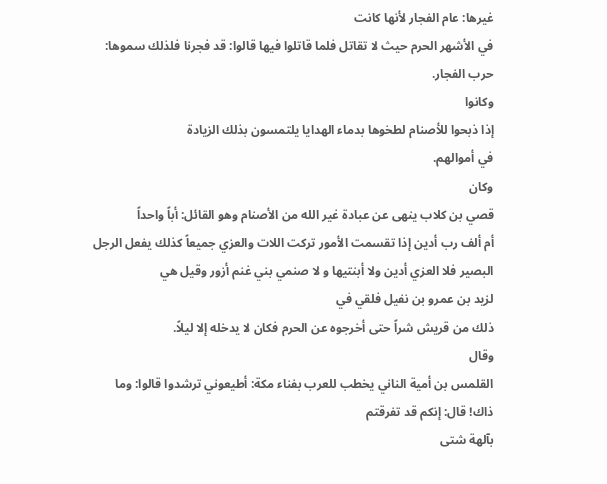غيرها: عام الفجار لأنها كانت
في الأشهر الحرم حيث لا تقاتل فلما قاتلوا فيها قالوا: قد فجرنا فلذلك سموها:
حرب الفجار.
وكانوا
إذا ذبحوا للأصنام لطخوها بدماء الهدايا يلتمسون بذلك الزيادة
في أموالهم.
وكان
قصي بن كلاب ينهى عن عبادة غير الله من الأصنام وهو القائل: أباً واحداً
أم ألف رب أدين إذا تقسمت الأمور تركت اللات والعزي جميعاً كذلك يفعل الرجل
البصير فلا العزي أدين ولا أبنتيها و لا صنمي بني غنم أزور وقيل هي
لزيد بن عمرو بن نفيل فلقي في
ذلك من قريش شراً حتى أخرجوه عن الحرم فكان لا يدخله إلا ليلاً.
وقال
القلمس بن أمية الناني يخطب للعرب بفناء مكة: أطيعوني ترشدوا قالوا: وما ذاك! قال: إنكم قد تفرقتم
بآلهة شتى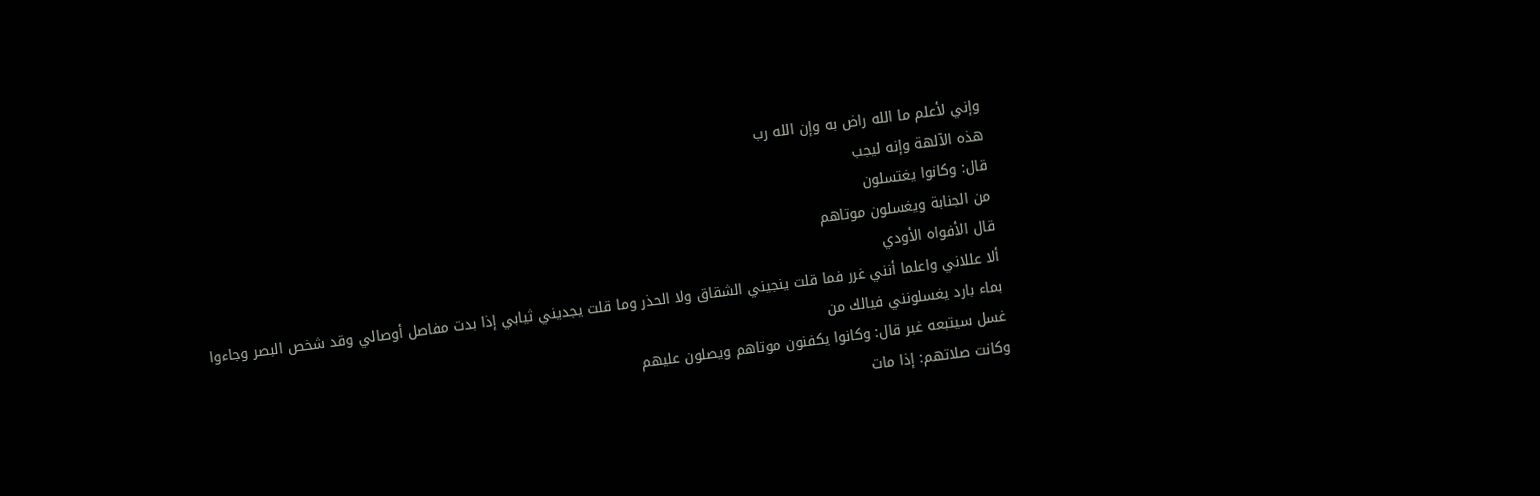وإني لأعلم ما الله راض به وإن الله رب
هذه الآلهة وإنه ليجب
قال: وكانوا يغتسلون
من الجنابة ويغسلون موتاهم
قال الأفواه الأودي
ألا عللاني واعلما أنني غرر فما قلت ينجيني الشقاق ولا الحذر وما قلت يجديني ثيابي إذا بدت مفاصل أوصالي وقد شخص البصر وجاءوا بماء بارد يغسلونني فيالك من
غسل سيتبعه غبر قال: وكانوا يكفنون موتاهم ويصلون عليهم
وكانت صلاتهم: إذا مات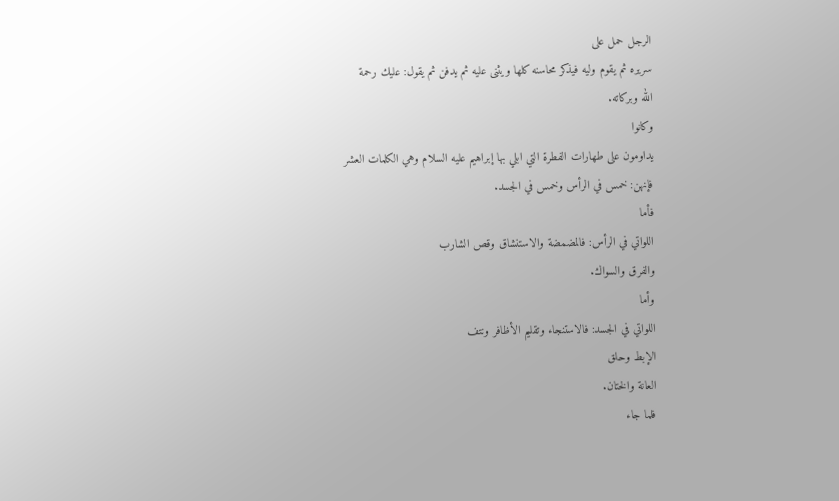الرجل حمل على
سريره ثم يقوم وليه فيذكر محاسنه كلها ويثنى عليه ثم يدفن ثم يقول: عليك رحمة
الله وبركاته.
وكانوا
يداومون على طهارات الفطرة التي ابلي بها إبراهيم عليه السلام وهي الكلمات العشر
فإنهن: خمس في الرأس وخمس في الجسد.
فأما
اللواتي في الرأس: فالمضمضة والاستنشاق وقص الشارب
والفرق والسواك.
وأما
اللواتي في الجسد: فالاستنجاء وتقليم الأظافر ونتف
الإبط وحلق
العانة والختان.
فلما جاء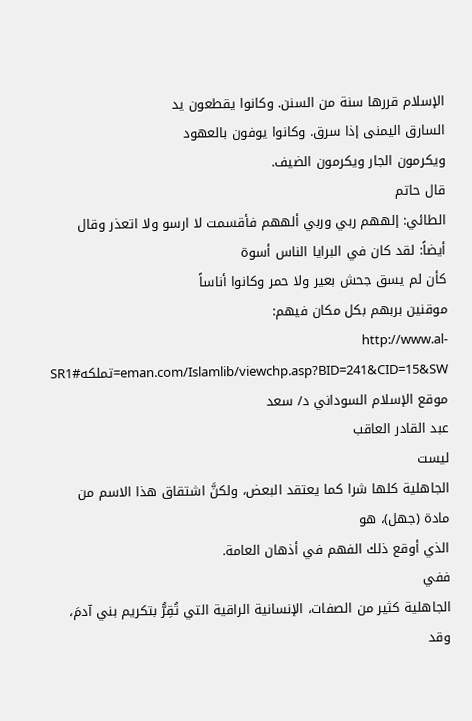الإسلام قررها سنة من السنن. وكانوا يقطعون يد
السارق اليمنى إذا سرق. وكانوا يوفون بالعهود
ويكرمون الجار ويكرمون الضيف.
قال حاتم
الطائي: إلههم ربي وربي ألههم فأقسمت لا ارسو ولا اتعذر وقال أيضاً: لقد كان في البرايا الناس أسوة
كأن لم يسق جحش بعير ولا حمر وكانوا أناساً
موقنين بربهم بكل مكان فيهم:
http://www.al-eman.com/Islamlib/viewchp.asp?BID=241&CID=15&SW=تملكه#SR1
موقع الإسلام السوداني د/ سعد
عبد القادر العاقب
ليست
الجاهلية كلها شرا كما يعتقد البعض، ولكنَّ اشتقاق هذا الاسم من مادة (جهل)، هو
الذي أوقع ذلك الفهم في أذهان العامة.
ففي
الجاهلية كثير من الصفات، الإنسانية الراقية التي تُقِرُّ بتكريم بني آدمَ، وقد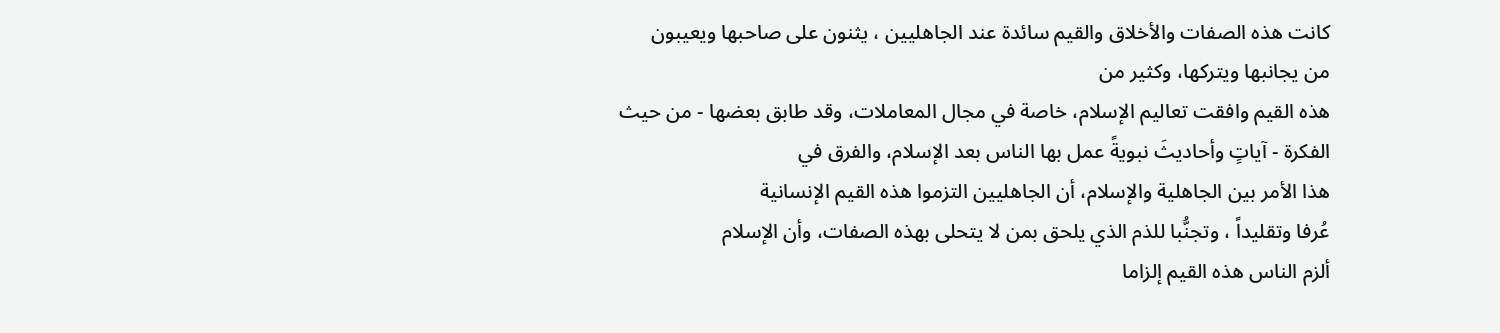كانت هذه الصفات والأخلاق والقيم سائدة عند الجاهليين ، يثنون على صاحبها ويعيبون
من يجانبها ويتركها، وكثير من
هذه القيم وافقت تعاليم الإسلام، خاصة في مجال المعاملات، وقد طابق بعضها - من حيث
الفكرة - آياتٍ وأحاديثَ نبويةً عمل بها الناس بعد الإسلام، والفرق في
هذا الأمر بين الجاهلية والإسلام، أن الجاهليين التزموا هذه القيم الإنسانية
عُرفا وتقليداً ، وتجنُّبا للذم الذي يلحق بمن لا يتحلى بهذه الصفات، وأن الإسلام
ألزم الناس هذه القيم إلزاما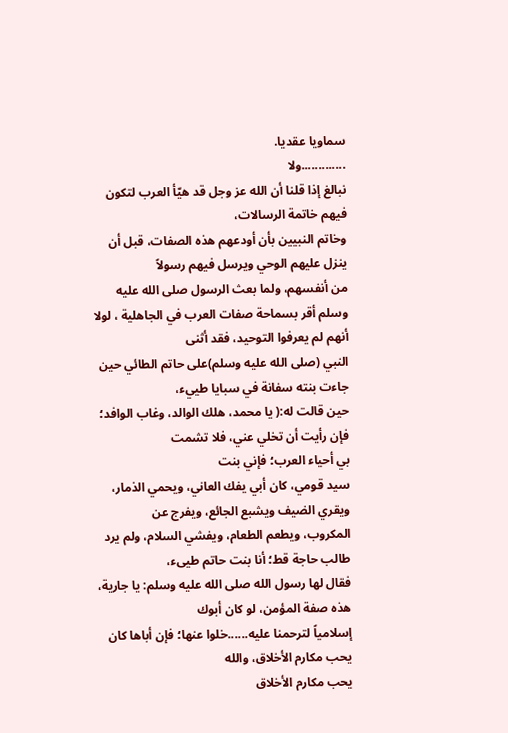سماويا عقديا.
.............ولا
نبالغ إذا قلنا أن الله عز وجل قد هيّأ العرب لتكون فيهم خاتمة الرسالات،
وخاتم النبيين بأن أودعهم هذه الصفات، قبل أن ينزل عليهم الوحي ويرسل فيهم رسولاً
من أنفسهم، ولما بعث الرسول صلى الله عليه وسلم أقر بسماحة صفات العرب في الجاهلية ، لولا أنهم لم يعرفوا التوحيد، فقد أثنى
النبي (صلى الله عليه وسلم)على حاتم الطائي حين جاءت بنته سفانة في سبايا طييء،
حين قالت له:( يا محمد، هلك الوالد، وغاب الوافد؛ فإن رأيت أن تخلي عني، فلا تشمت
بي أحياء العرب؛ فإني بنت
سيد قومي، كان أبي يفك العاني، ويحمي الذمار، ويقري الضيف ويشبع الجائع، ويفرج عن
المكروب، ويطعم الطعام، ويفشي السلام، ولم يرد طالب حاجة قط؛ أنا بنت حاتم طيىء،
فقال لها رسول الله صلى الله عليه وسلم: يا جارية، هذه صفة المؤمن، لو كان أبوك
إسلامياً لترحمنا عليه......خلوا عنها؛ فإن أباها كان يحب مكارم الأخلاق، والله
يحب مكارم الأخلاق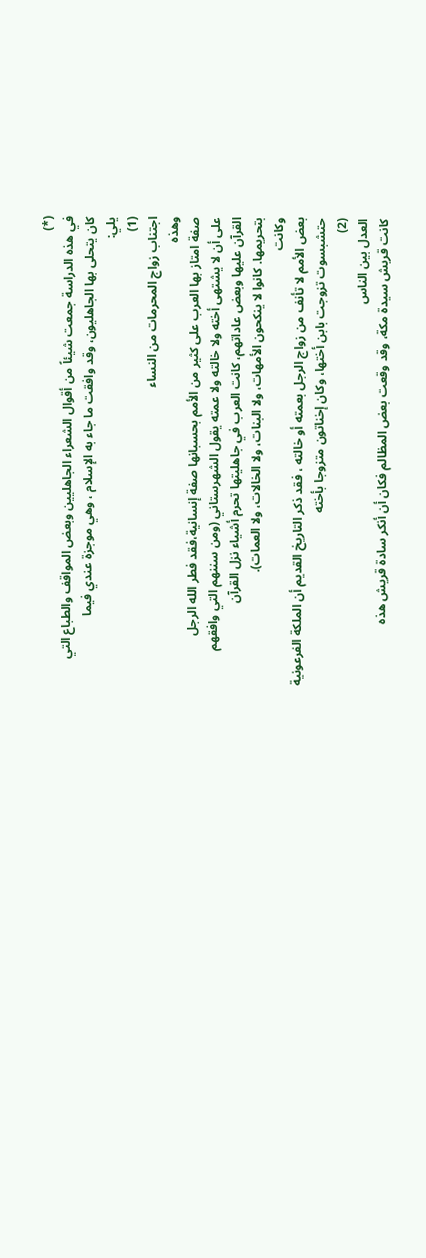(*)
في هذه الدراسة جمعت شيئاً من أقوال الشعراء الجاهليين وبعض المواقف والطباع التي
كان يتحلى بها الجاهليون، وقد وافقت ما جاء به الإسلام ، وهي موجزة عندي فيما
يلي:
(1)
اجتناب زواج المحرمات من النساء
وهذه
صفة امتاز بها العرب على كثير من الأمم بحسبانها صفة إنسانية،فقد فطر الله الرجل
على أن لا يشتهى أخته ولا خالته ولا عمته يقول الشهرستاني (ومن سننهم التي وافقهم
القرآن عليها وبعض عاداتهم، كانت العرب في جاهليتها تحرم أشياء نزل القرآن
بتحريمها. كانوا لا ينكحون الأمهات، ولا البنات، ولا الخالات، ولا العمات).
وكانت
بعض الأمم لا تأنف من زواج الرجل بعمته أو خالته ، فقد ذكر التاريخ القديم أن الملكة الفرعونية
حتشبسوت تزوجت بابن أختها، وكان إخناتون متزوجا بأخته
(2)
العدل بين الناس
كانت قريش سيدة مكة، وقد وقعت بعض المظالم فكان أن أنكر سادة قريش هذه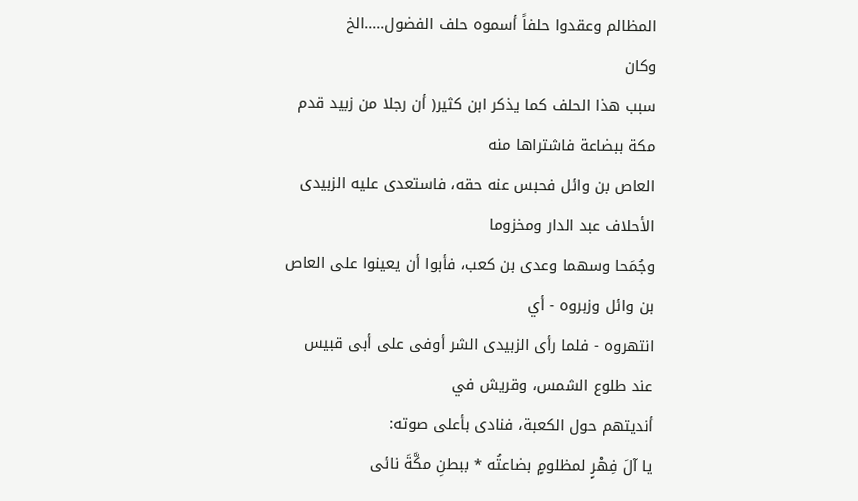المظالم وعقدوا حلفاً أسموه حلف الفضول.....الخ
وكان
سبب هذا الحلف كما يذكر ابن كثير( أن رجلا من زبيد قدم مكة ببضاعة فاشتراها منه
العاص بن وائل فحبس عنه حقه، فاستعدى عليه الزبيدى الأحلاف عبد الدار ومخزوما
وجُمَحا وسهما وعدى بن كعب، فأبوا أن يعينوا على العاص بن وائل وزبروه - أي
انتهروه - فلما رأى الزبيدى الشر أوفى على أبى قبيس عند طلوع الشمس، وقريش في
أنديتهم حول الكعبة، فنادى بأعلى صوته:
يا آلَ فِهْرٍ لمظلومٍ بضاعتُه * ببطنِ مكَّةَ نائى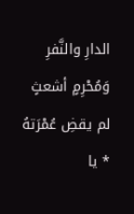الدارِ والنَّفرِ
وَمُحْرِمٍ أشعثٍ لم يقضِ عُمْرَتهُ * يا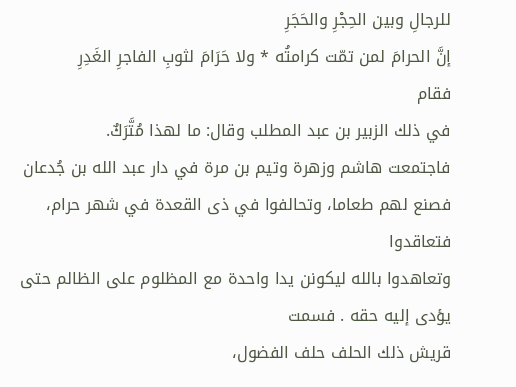للرجالِ وبين الحِجْرِ والحَجَرِ
إنَّ الحرامَ لمن تمّت كرامتُه * ولا حَرَامَ لثوبِ الفاجرِ الغَدِرِ
فقام
في ذلك الزبير بن عبد المطلب وقال: ما لهذا مُتَّرَكٌ.
فاجتمعت هاشم وزهرة وتيم بن مرة في دار عبد الله بن جُدعان فصنع لهم طعاما، وتحالفوا في ذى القعدة في شهر حرام، فتعاقدوا
وتعاهدوا بالله ليكونن يدا واحدة مع المظلوم على الظالم حتى يؤدى إليه حقه . فسمت
قريش ذلك الحلف حلف الفضول،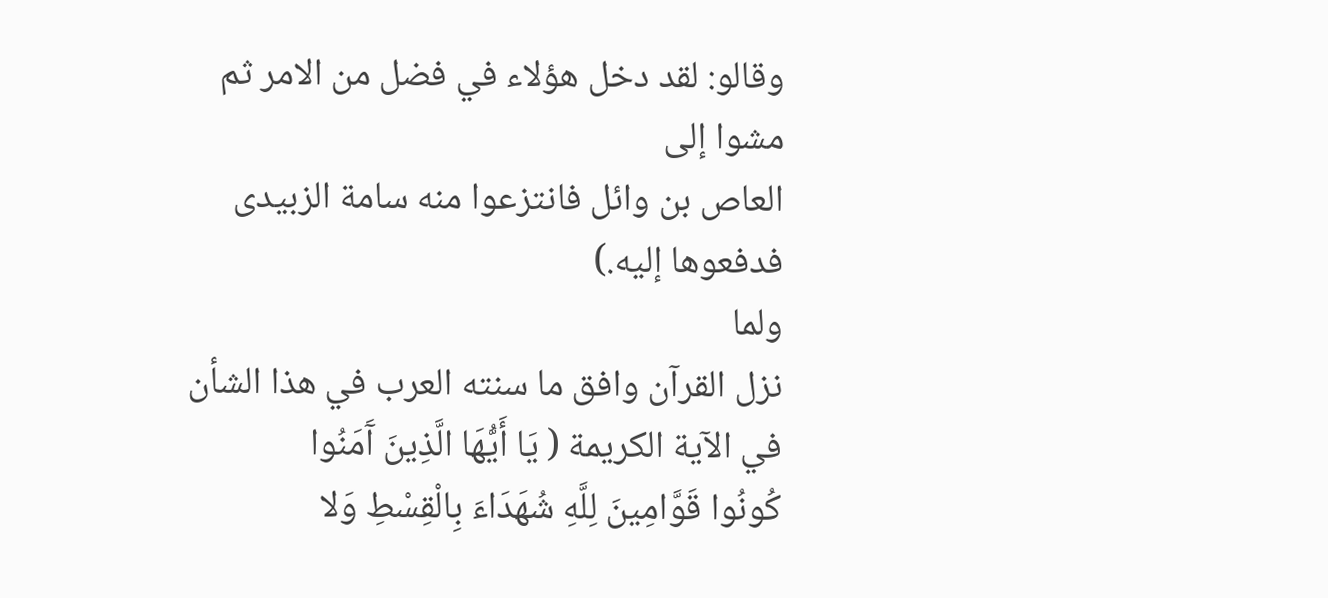وقالو: لقد دخل هؤلاء في فضل من الامر ثم مشوا إلى
العاص بن وائل فانتزعوا منه سامة الزبيدى فدفعوها إليه.)
ولما
نزل القرآن وافق ما سنته العرب في هذا الشأن في الآية الكريمة ( يَا أَيُّهَا الَّذِينَ آَمَنُوا
كُونُوا قَوَّامِينَ لِلَّهِ شُهَدَاءَ بِالْقِسْطِ وَلا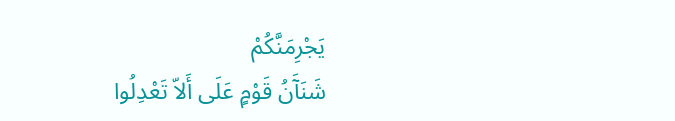يَجْرِمَنَّكُمْ
شَنَآَنُ قَوْمٍ عَلَى أَلاّ تَعْدِلُوا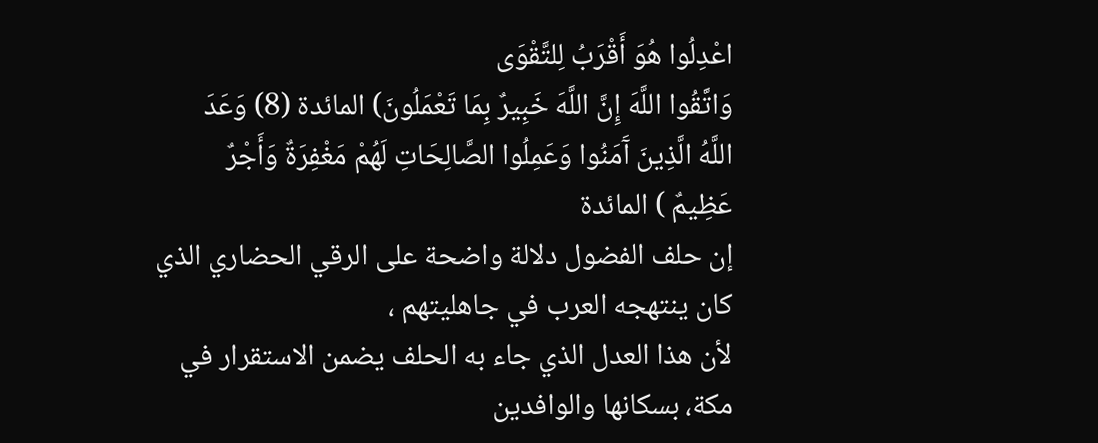اعْدِلُوا هُوَ أَقْرَبُ لِلتَّقْوَى
وَاتَّقُوا اللَّهَ إِنَّ اللَّهَ خَبِيرٌ بِمَا تَعْمَلُونَ) المائدة (8) وَعَدَ
اللَّهُ الَّذِينَ آَمَنُوا وَعَمِلُوا الصَّالِحَاتِ لَهُمْ مَغْفِرَةٌ وَأَجْرٌ
عَظِيمٌ ) المائدة
إن حلف الفضول دلالة واضحة على الرقي الحضاري الذي كان ينتهجه العرب في جاهليتهم ،
لأن هذا العدل الذي جاء به الحلف يضمن الاستقرار في مكة، بسكانها والوافدين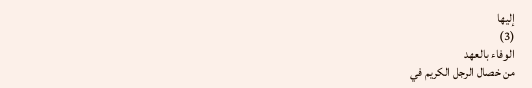إليها
(3)
الوفاء بالعهد
من خصال الرجل الكريم في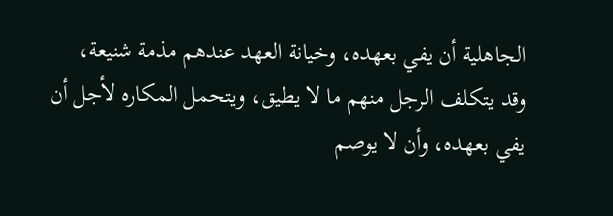الجاهلية أن يفي بعهده، وخيانة العهد عندهم مذمة شنيعة،
وقد يتكلف الرجل منهم ما لا يطيق، ويتحمل المكاره لأجل أن يفي بعهده، وأن لا يوصم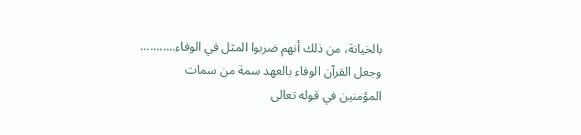بالخيانة، من ذلك أنهم ضربوا المثل في الوفاء...........
وجعل القرآن الوفاء بالعهد سمة من سمات
المؤمنين في قوله تعالى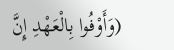(وَأَوْفُوا بِالْعَهْدِ إِنَّ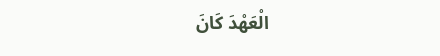الْعَهْدَ كَانَ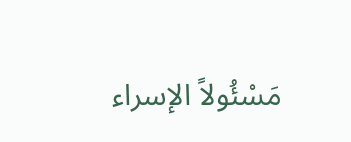مَسْئُولاً الإسراء